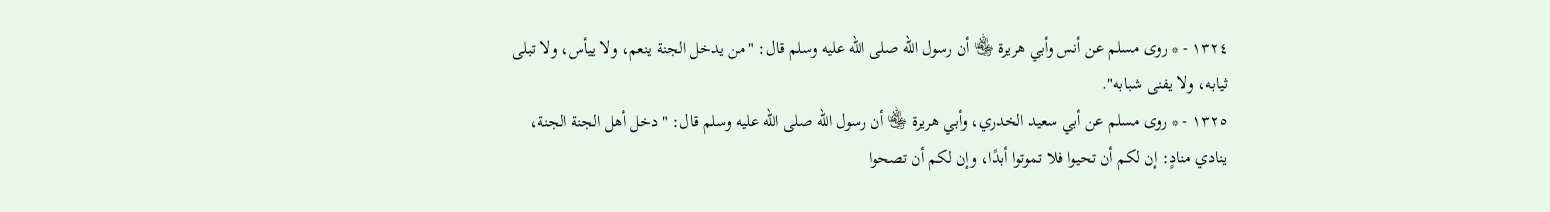١٣٢٤ - * روى مسلم عن أنس وأبي هريرة ﵄ أن رسول الله صلى الله عليه وسلم قال: "من يدخل الجنة ينعم، ولا ييأس، ولا تبلى ثيابه، ولا يفنى شبابه".
١٣٢٥ - * روى مسلم عن أبي سعيد الخدري، وأبي هريرة ﵄ أن رسول الله صلى الله عليه وسلم قال: "دخل أهل الجنة الجنة، ينادي منادٍ: إن لكم أن تحيوا فلا تموتوا أبدًا، وإن لكم أن تصحوا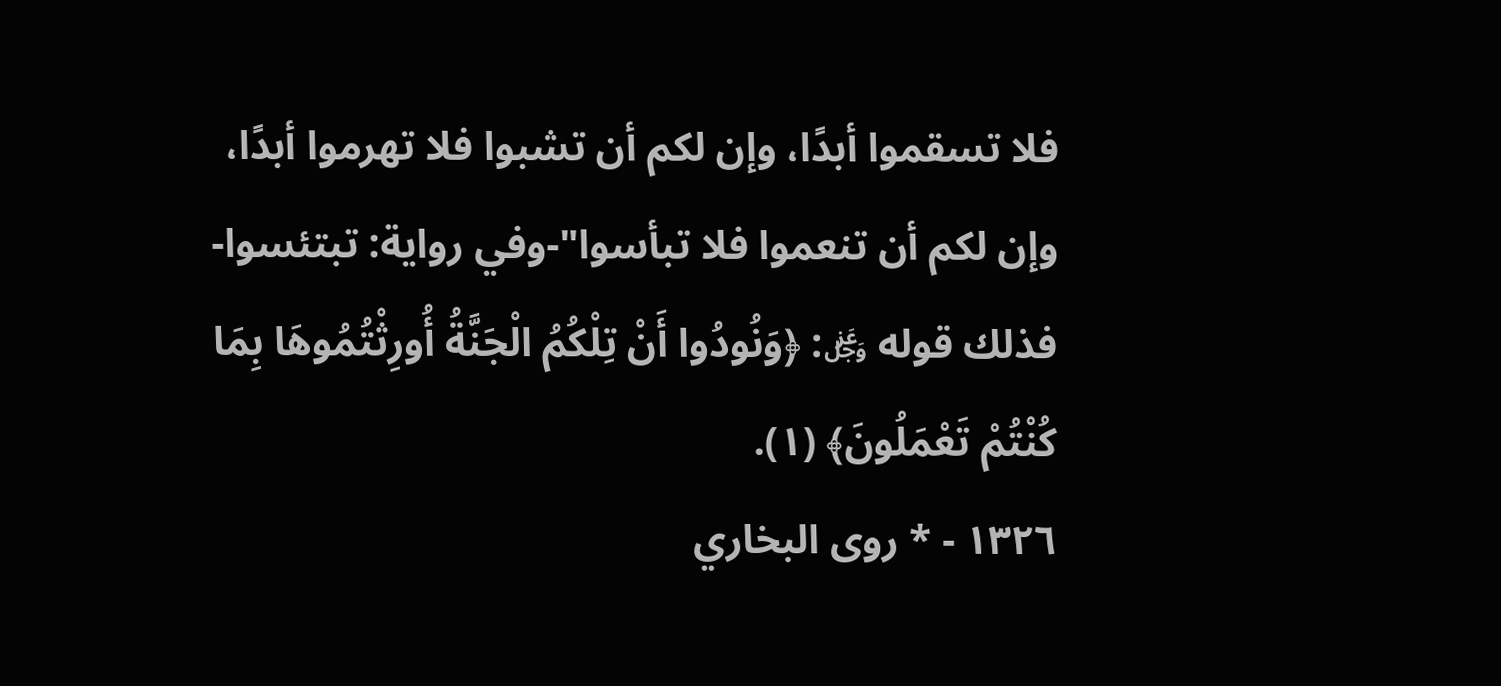فلا تسقموا أبدًا، وإن لكم أن تشبوا فلا تهرموا أبدًا، وإن لكم أن تنعموا فلا تبأسوا"-وفي رواية: تبتئسوا-فذلك قوله ﷿: ﴿وَنُودُوا أَنْ تِلْكُمُ الْجَنَّةُ أُورِثْتُمُوهَا بِمَا كُنْتُمْ تَعْمَلُونَ﴾ (١).
١٣٢٦ - * روى البخاري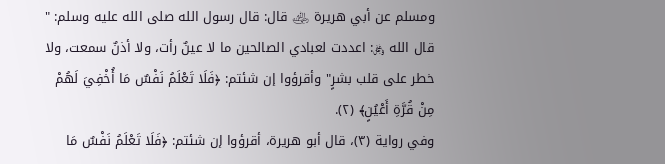ومسلم عن أبي هريرة ﵁ قال: قال رسول الله صلى الله عليه وسلم: " قال الله ﷿: اعددت لعبادي الصالحين ما لا عينٌ رأت، ولا أذنٌ سمعت، ولا خطر على قلب بشرٍ" وأقرؤوا إن شئتم: ﴿فَلَا تَعْلَمُ نَفْسٌ مَا أُخْفِيَ لَهُمْ مِنْ قُرَّةِ أَعْيُنٍ﴾ (٢).
وفي رواية (٣)، قال أبو هريرة، أقرؤوا إن شئتم: ﴿فَلَا تَعْلَمُ نَفْسٌ مَا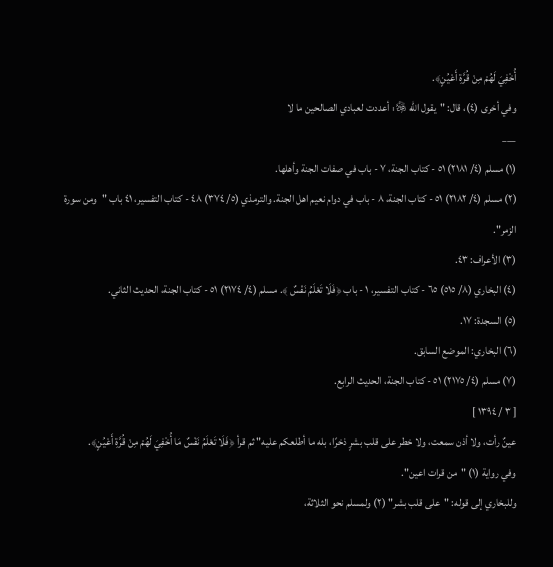أُخْفِيَ لَهُمْ مِنْ قُرَّةِ أَعْيُنٍ﴾.
وفي أخرى (٤)، قال: "يقول الله ﷿: أعددت لعبادي الصالحين ما لا
___
(١) مسلم (٤/ ٢١٨١) ٥١ - كتاب الجنة، ٧ - باب في صفات الجنة وأهلها.
(٢) مسلم (٤/ ٢١٨٢) ٥١ - كتاب الجنة، ٨ - باب في دوام نعيم اهل الجنة. والترمذي (٥/ ٣٧٤) ٤٨ - كتاب التفسير، ٤١ باب "ومن سورة الزمر".
(٣) الأعراف: ٤٣.
(٤) البخاري (٨/ ٥١٥) ٦٥ - كتاب التفسير، ١ - باب ﴿فَلَا تَعْلَمُ نَفْسٌ ﴾. مسلم (٤/ ٢١٧٤) ٥١ - كتاب الجنة، الحديث الثاني.
(٥) السجدة: ١٧.
(٦) البخاري: الموضع السابق.
(٧) مسلم (٤/ ٢١٧٥) ٥١ - كتاب الجنة، الحديث الرابع.
[ ٣ / ١٣٩٤ ]
عينٌ رأت، ولا أذن سمعت، ولا خطر على قلب بشرٍ ذخرًا، بله ما أطلعكم عليه" ثم قرأ ﴿فَلَا تَعْلَمُ نَفْسٌ مَا أُخْفِيَ لَهُمْ مِنْ قُرَّةِ أَعْيُنٍ﴾.
وفي رواية (١) "من قرات اعين".
وللبخاري إلى قوله: "على قلب بشر" (٢) ولمسلم نحو الثلاثة،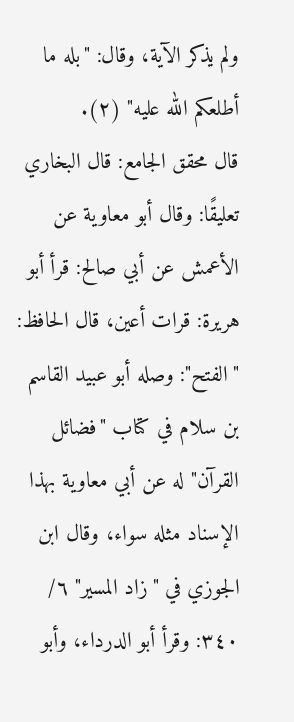ولم يذكر الآية، وقال: "بله ما أطلعكم الله عليه" (٢).
قال محقق الجامع: قال البخاري تعليقًا: وقال أبو معاوية عن الأعمش عن أبي صالح: قرأ أبو هريرة: قرات أعين، قال الحافظ: "الفتح": وصله أبو عبيد القاسم بن سلام في كتاب "فضائل القرآن" له عن أبي معاوية بهذا الإسناد مثله سواء، وقال ابن الجوزي في "زاد المسير" ٦/ ٣٤٠: وقرأ أبو الدرداء، وأبو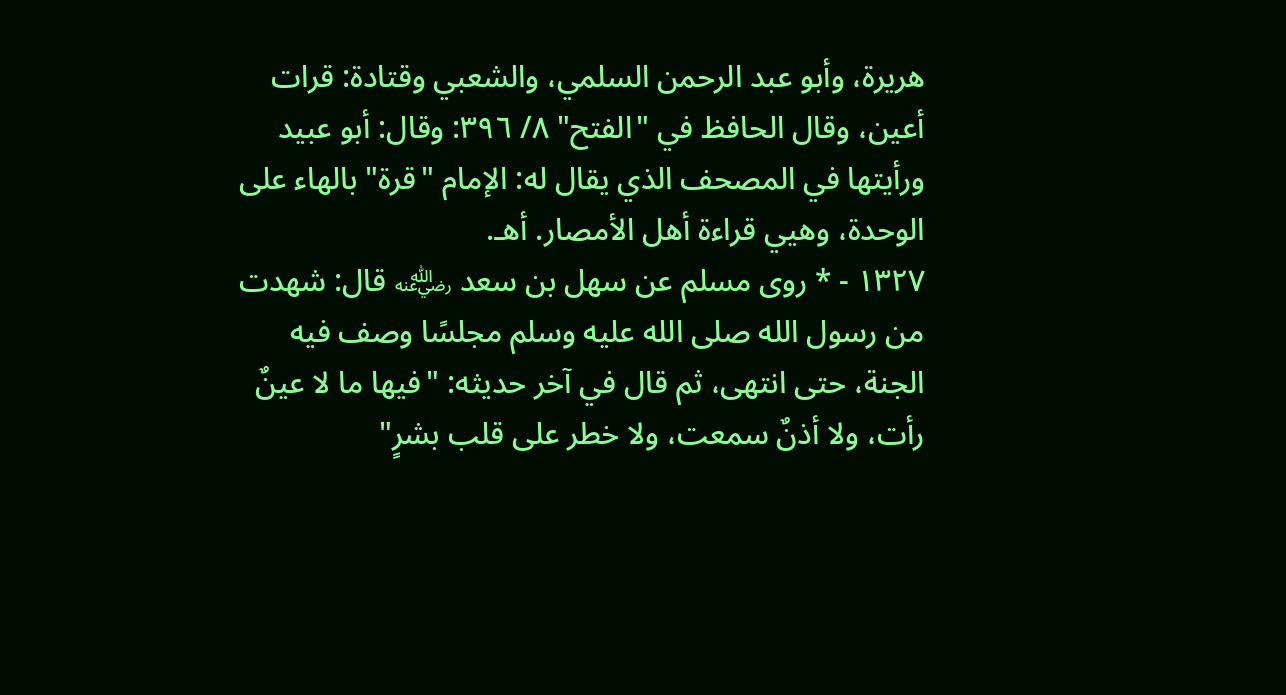هريرة، وأبو عبد الرحمن السلمي، والشعبي وقتادة: قرات أعين، وقال الحافظ في "الفتح" ٨/ ٣٩٦: وقال: أبو عبيد ورأيتها في المصحف الذي يقال له: الإمام "قرة" بالهاء على الوحدة، وهيي قراءة أهل الأمصار. أهـ.
١٣٢٧ - * روى مسلم عن سهل بن سعد ﵁ قال: شهدت من رسول الله صلى الله عليه وسلم مجلسًا وصف فيه الجنة، حتى انتهى، ثم قال في آخر حديثه: "فيها ما لا عينٌ رأت، ولا أذنٌ سمعت، ولا خطر على قلب بشرٍ"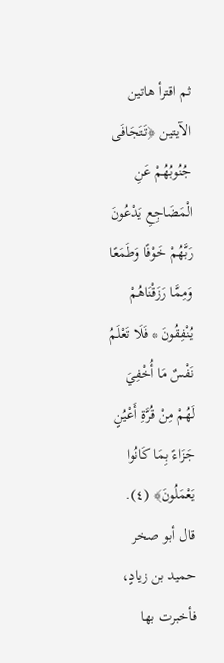ثم اقترأ هاتين الآيتين ﴿تَتَجَافَى جُنُوبُهُمْ عَنِ الْمَضَاجِعِ يَدْعُونَ رَبَّهُمْ خَوْفًا وَطَمَعًا وَمِمَّا رَزَقْنَاهُمْ يُنْفِقُونَ * فَلَا تَعْلَمُ نَفْسٌ مَا أُخْفِيَ لَهُمْ مِنْ قُرَّةِ أَعْيُنٍ جَزَاءً بِمَا كَانُوا يَعْمَلُونَ﴾ (٤).
قال أبو صخر حميد بن زيادٍ، فأخبرت بها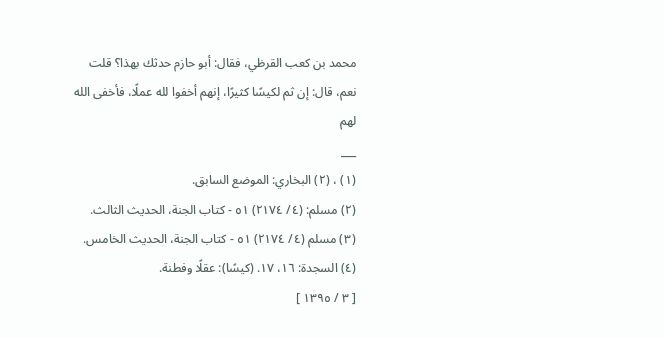محمد بن كعب القرظي، فقال: أبو حازم حدثك بهذا؟ قلت نعم، قال: إن ثم لكيسًا كثيرًا، إنهم أخفوا لله عملًا، فأخفى الله لهم
___
(١) ، (٢) البخاري: الموضع السابق.
(٢) مسلم: (٤/ ٢١٧٤) ٥١ - كتاب الجنة، الحديث الثالث.
(٣) مسلم (٤/ ٢١٧٤) ٥١ - كتاب الجنة، الحديث الخامس.
(٤) السجدة: ١٦، ١٧. (كيسًا): عقلًا وفطنة.
[ ٣ / ١٣٩٥ ]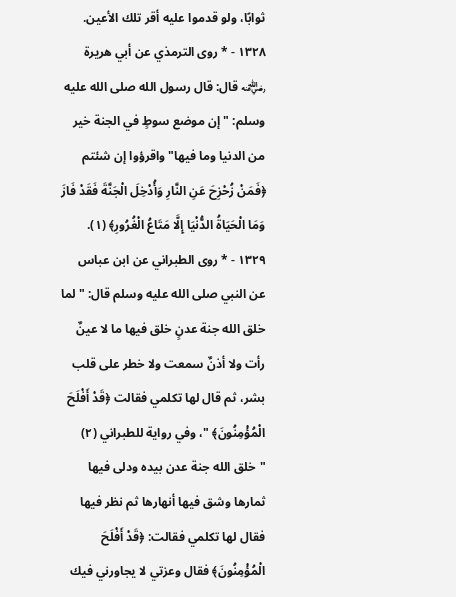ثوابًا، ولو قدموا عليه أقر تلك الأعين.
١٣٢٨ - * روى الترمذي عن أبي هريرة ﵁ قال: قال رسول الله صلى الله عليه وسلم: " إن موضع سوطٍ في الجنة خير من الدنيا وما فيها" واقرؤوا إن شئتم ﴿فَمَنْ زُحْزِحَ عَنِ النَّارِ وَأُدْخِلَ الْجَنَّةَ فَقَدْ فَازَ وَمَا الْحَيَاةُ الدُّنْيَا إِلَّا مَتَاعُ الْغُرُورِ﴾ (١).
١٣٢٩ - * روى الطبراني عن ابن عباس عن النبي صلى الله عليه وسلم قال: "لما خلق الله جنة عدنٍ خلق فيها ما لا عينٌ رأت ولا أذنٌ سمعت ولا خطر على قلب بشر، ثم قال لها تكلمي فقالت ﴿قَدْ أَفْلَحَ الْمُؤْمِنُونَ﴾ "، وفي رواية للطبراني (٢) "خلق الله جنة عدن بيده ودلى فيها ثمارها وشق فيها أنهارها ثم نظر فيها فقال لها تكلمي فقالت: ﴿قَدْ أَفْلَحَ الْمُؤْمِنُونَ﴾ فقال وعزتي لا يجاورني فيك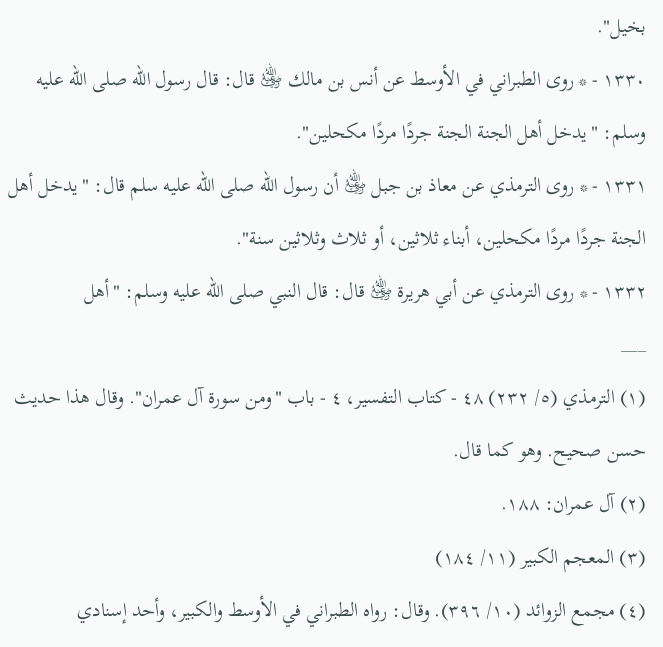بخيل".
١٣٣٠ - * روى الطبراني في الأوسط عن أنس بن مالك ﵁ قال: قال رسول الله صلى الله عليه وسلم: "يدخل أهل الجنة الجنة جردًا مردًا مكحلين".
١٣٣١ - * روى الترمذي عن معاذ بن جبل ﵁ أن رسول الله صلى الله عليه سلم قال: "يدخل أهل الجنة جردًا مردًا مكحلين، أبناء ثلاثين، أو ثلاث وثلاثين سنة".
١٣٣٢ - * روى الترمذي عن أبي هريرة ﵁ قال: قال النبي صلى الله عليه وسلم: "أهل
___
(١) الترمذي (٥/ ٢٣٢) ٤٨ - كتاب التفسير، ٤ - باب "ومن سورة آل عمران". وقال هذا حديث حسن صحيح. وهو كما قال.
(٢) آل عمران: ١٨٨.
(٣) المعجم الكبير (١١/ ١٨٤)
(٤) مجمع الزوائد (١٠/ ٣٩٦). وقال: رواه الطبراني في الأوسط والكبير، وأحد إسنادي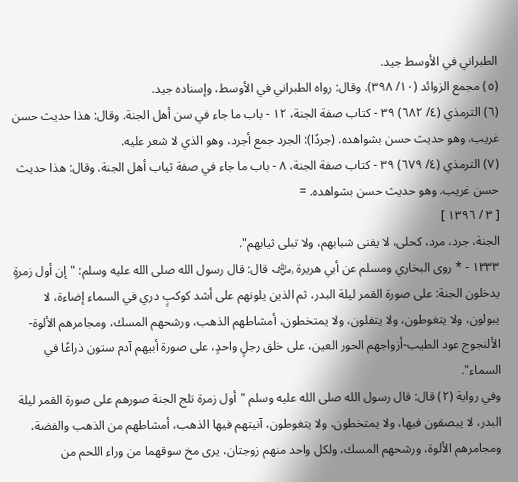الطبراني في الأوسط جيد.
(٥) مجمع الزوائد (١٠/ ٣٩٨). وقال: رواه الطبراني في الأوسط، وإسناده جيد.
(٦) الترمذي (٤/ ٦٨٢) ٣٩ - كتاب صفة الجنة، ١٢ - باب ما جاء في سن أهل الجنة. وقال: هذا حديث حسن غريب. وهو حديث حسن بشواهده. (جردًا): الجرد جمع أجرد، وهو الذي لا شعر عليه.
(٧) الترمذي (٤/ ٦٧٩) ٣٩ - كتاب صفة الجنة، ٨ - باب ما جاء في صفة ثياب أهل الجنة. وقال: هذا حديث حسن غريب. وهو حديث حسن بشواهده. =
[ ٣ / ١٣٩٦ ]
الجنة، جرد، مرد، كحلى، لا يفنى شبابهم، ولا تبلى ثيابهم".
١٣٣٣ - * روى البخاري ومسلم عن أبي هريرة ﵁ قال: قال رسول الله صلى الله عليه وسلم: "إن أول زمرةٍ يدخلون الجنة: على صورة القمر ليلة البدر، ثم الذين يلونهم على أشد كوكبٍ دري في السماء إضاءة، لا يبولون، ولا يتغوطون، ولا يتفلون، ولا يمتخطون، أمشاطهم الذهب، ورشحهم المسك، ومجامرهم الألوة- الألنجوج عود الطيب-أزواجهم الحور العين، على خلق رجلٍ واحدٍ، على صورة أبيهم آدم ستون ذراعًا في السماء".
وفي رواية (٢) قال: قال رسول الله صلى الله عليه وسلم "أول زمرة تلج الجنة صورهم على صورة القمر ليلة البدر، لا يبصقون فيها، ولا يمتخطون، ولا يتغوطون، آنيتهم فيها الذهب، أمشاطهم من الذهب والفضة، ومجامرهم الألوة، ورشحهم المسك، ولكل واحد منهم زوجتان، يرى مخ سوقهما من وراء اللحم من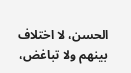الحسن، لا اختلاف بينهم ولا تباغض،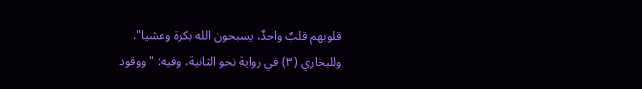قلوبهم قلبٌ واحدٌ، يسبحون الله بكرة وعشيا".
وللبخاري (٣) في رواية نحو الثانية، وفيه: "ووقود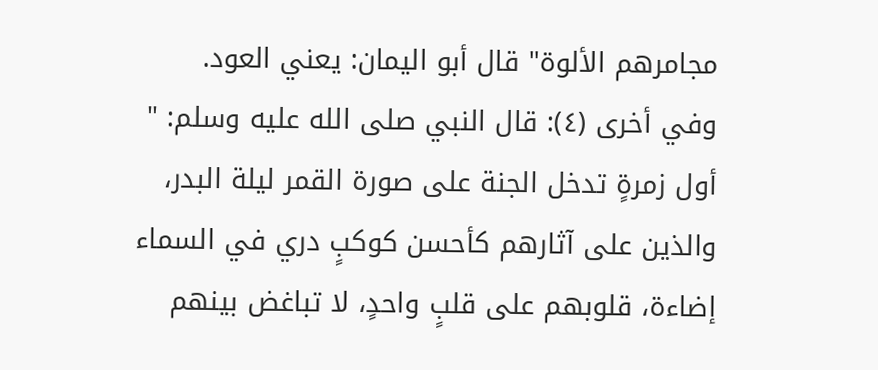مجامرهم الألوة" قال أبو اليمان: يعني العود.
وفي أخرى (٤): قال النبي صلى الله عليه وسلم: " أول زمرةٍ تدخل الجنة على صورة القمر ليلة البدر، والذين على آثارهم كأحسن كوكبٍ دري في السماء إضاءة، قلوبهم على قلبٍ واحدٍ، لا تباغض بينهم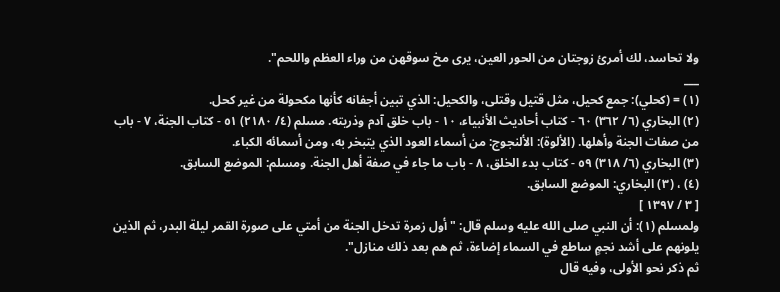ولا تحاسد، لك أمرئ زوجتان من الحور العين، يرى مخ سوقهن من وراء العظم واللحم".
___
(١) = (كحلي): جمع كحيل، مثل قتيل وقتلى، والكحيل: الذي تبين أجفانه كأنها مكحولة من غير كحل.
(٢) البخاري (٦/ ٣٦٢) ٦٠ - كتاب أحاديث الأنبياء، ١٠ - باب خلق آدم وذريته. مسلم (٤/ ٢١٨٠) ٥١ - كتاب الجنة، ٧ - باب من صفات الجنة وأهلها. (الألوة): الألنجوج: من أسماء العود الذي يتبخر به، ومن أسمائه الكباء.
(٣) البخاري (٦/ ٣١٨) ٥٩ - كتاب بدء الخلق، ٨ - باب ما جاء في صفة أهل الجنة. ومسلم: الموضع السابق.
(٤) ، (٣) البخاري: الموضع السابق.
[ ٣ / ١٣٩٧ ]
ولمسلم (١): أن النبي صلى الله عليه وسلم قال: "أول زمرة تدخل الجنة من أمتي على صورة القمر ليلة البدر، ثم الذين يلونهم على أشد نجمٍ ساطع في السماء إضاءة، ثم هم بعد ذلك منازل".
ثم ذكر نحو الأولى، وفيه قال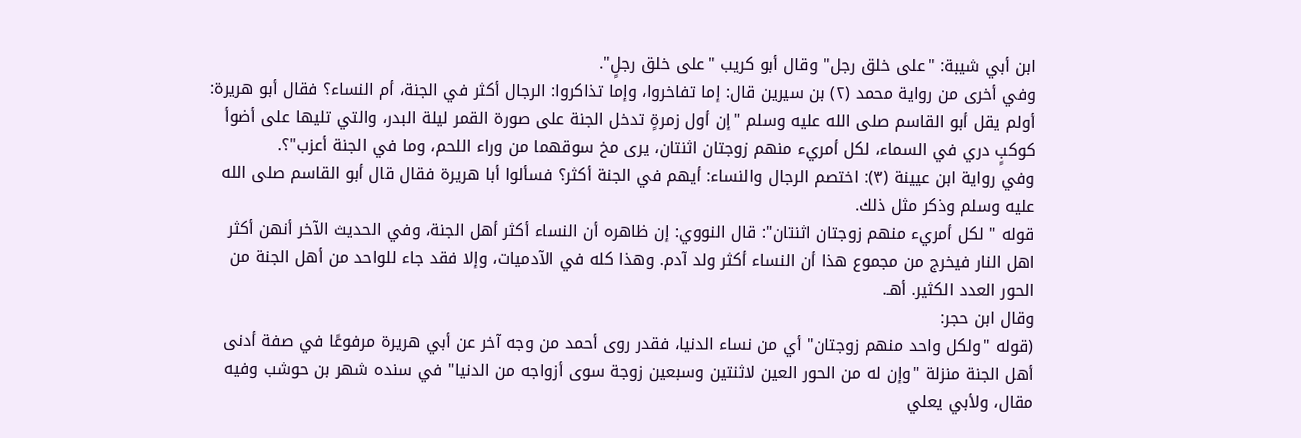ابن أبي شيبة: "على خلق رجل" وقال أبو كريب "على خلق رجلٍ".
وفي أخرى من رواية محمد (٢) بن سيرين قال: إما تفاخروا، وإما تذاكروا: الرجال أكثر في الجنة، أم النساء؟ فقال أبو هريرة: أولم يقل أبو القاسم صلى الله عليه وسلم "إن أول زمرةٍ تدخل الجنة على صورة القمر ليلة البدر، والتي تليها على أضوأ كوكبٍ دري في السماء، لكل أمريء منهم زوجتان اثنتان، يرى مخ سوقهما من وراء اللحم، وما في الجنة أعزب"؟.
وفي رواية ابن عيينة (٣): اختصم الرجال والنساء: أيهم في الجنة أكثر؟ فسألوا أبا هريرة فقال قال أبو القاسم صلى الله عليه وسلم وذكر مثل ذلك.
قوله " لكل أمريء منهم زوجتان اثنتان": قال النووي: إن ظاهره أن النساء أكثر أهل الجنة، وفي الحديث الآخر أنهن أكثر اهل النار فيخرج من مجموع هذا أن النساء أكثر ولد آدم. وهذا كله في الآدميات، وإلا فقد جاء للواحد من أهل الجنة من الحور العدد الكثير. أهـ.
وقال ابن حجر:
(قوله "ولكل واحد منهم زوجتان" أي من نساء الدنيا، فقدر روى أحمد من وجه آخر عن أبي هريرة مرفوعًا في صفة أدنى أهل الجنة منزلة "وإن له من الحور العين لاثنتين وسبعين زوجة سوى أزواجه من الدنيا" في سنده شهر بن حوشب وفيه مقال، ولأبي يعلي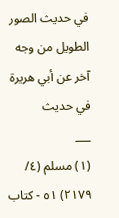في حديث الصور الطويل من وجه آخر عن أبي هريرة في حديث
___
(١) مسلم (٤/ ٢١٧٩) ٥١ - كتاب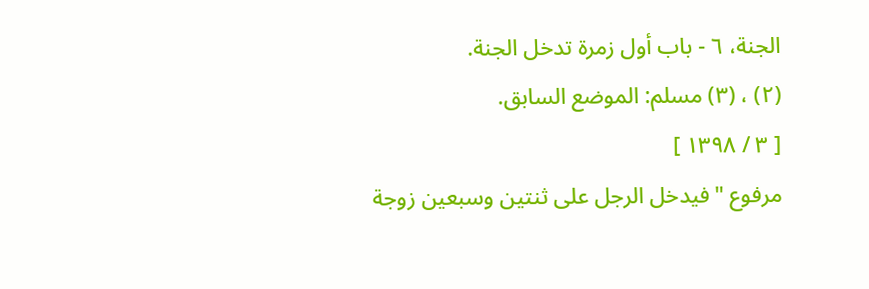الجنة، ٦ - باب أول زمرة تدخل الجنة.
(٢) ، (٣) مسلم: الموضع السابق.
[ ٣ / ١٣٩٨ ]
مرفوع "فيدخل الرجل على ثنتين وسبعين زوجة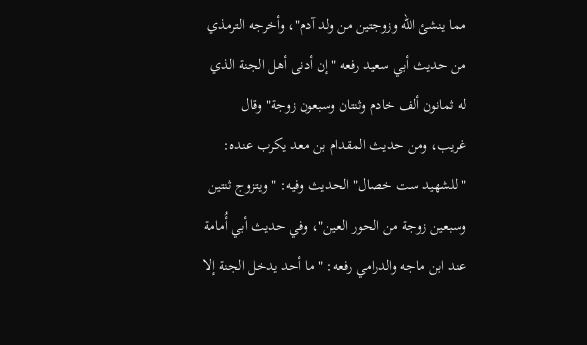مما ينشئ الله وزوجتين من ولد آدم"، وأخرجه الترمذي من حديث أبي سعيد رفعه "إن أدنى أهل الجنة الذي له ثمانون ألف خادم وثنتان وسبعون زوجة" وقال غريب، ومن حديث المقدام بن معد يكرب عنده: "للشهيد ست خصال" الحديث وفيه: "ويتزوج ثنتين وسبعين زوجة من الحور العين"، وفي حديث أبي أُمامة عند ابن ماجه والدرامي رفعه: "ما أحد يدخل الجنة إلا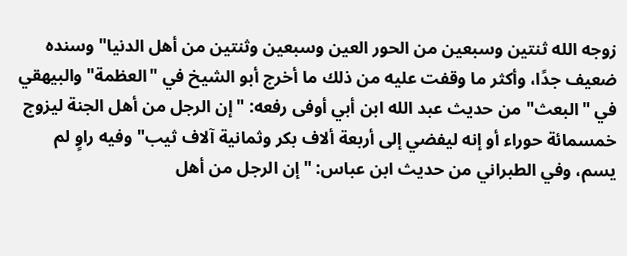زوجه الله ثنتين وسبعين من الحور العين وسبعين وثنتين من أهل الدنيا" وسنده ضعيف جدًا، وأكثر ما وقفت عليه من ذلك ما أخرج أبو الشيخ في "العظمة" والبيهقي في "البعث" من حديث عبد الله ابن أبي أوفى رفعه: "إن الرجل من أهل الجنة ليزوج خمسمائة حوراء أو إنه ليفضي إلى أربعة ألاف بكر وثمانية آلاف ثيب" وفيه راوٍ لم يسم، وفي الطبراني من حديث ابن عباس: "إن الرجل من أهل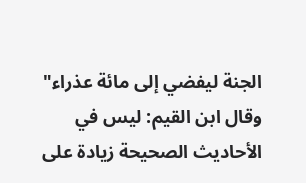الجنة ليفضي إلى مائة عذراء" وقال ابن القيم: ليس في الأحاديث الصحيحة زيادة على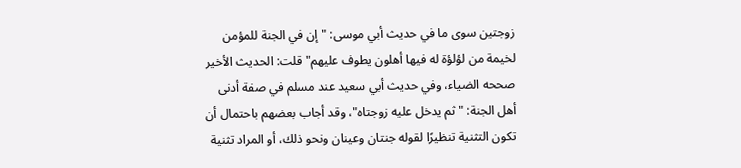زوجتين سوى ما في حديث أبي موسى: "إن في الجنة للمؤمن لخيمة من لؤلؤة له فيها أهلون يطوف عليهم" قلت: الحديث الأخير صححه الضياء، وفي حديث أبي سعيد عند مسلم في صفة أدنى أهل الجنة: "ثم يدخل عليه زوجتاه"، وقد أجاب بعضهم باحتمال أن تكون التثنية تنظيرًا لقوله جنتان وعينان ونحو ذلك، أو المراد تثنية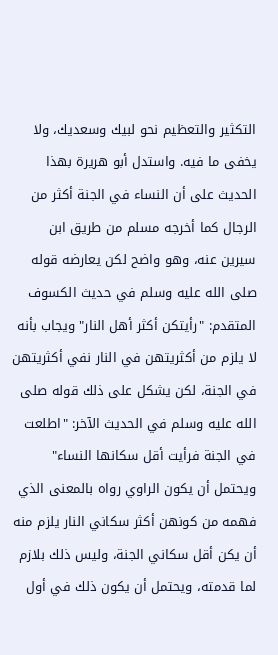التكثير والتعظيم نحو لبيك وسعديك، ولا يخفى ما فيه. واستدل أبو هريرة بهذا الحديث على أن النساء في الجنة أكثر من الرجال كما أخرجه مسلم من طريق ابن سيرين عنه، وهو واضح لكن يعارضه قوله صلى الله عليه وسلم في حديث الكسوف المتقدم: "رأيتكن أكثر أهل النار" ويجاب بأنه لا يلزم من أكثريتهن في النار نفي أكثريتهن في الجنة، لكن يشكل على ذلك قوله صلى الله عليه وسلم في الحديث الآخر: "اطلعت في الجنة فرأيت أقل سكانها النساء" ويحتمل أن يكون الراوي رواه بالمعنى الذي فهمه من كونهن أكثر سكاني النار يلزم منه أن يكن أقل سكاني الجنة، وليس ذلك بلازم لما قدمته، ويحتمل أن يكون ذلك في أول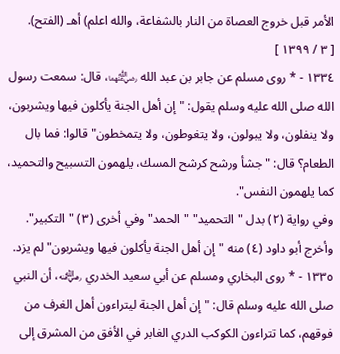الأمر قبل خروج العصاة من النار بالشفاعة، والله اعلم) أهـ (الفتح).
[ ٣ / ١٣٩٩ ]
١٣٣٤ - * روى مسلم عن جابر بن عبد الله ﵄، قال: سمعت رسول الله صلى الله عليه وسلم يقول: "إن أهل الجنة يأكلون فيها ويشربون، ولا ينفلون، ولا يبولون، ولا يتغوطون، ولا يتمخطون" قالوا: فما بال الطعام؟ قال: "جشأ ورشح كرشح المسك، يلهمون التسبيح والتحميد، كما يلهمون النفس".
وفي رواية (٢) بدل "التحميد" "الحمد" وفي أخرى (٣) "التكبير".
وأخرج أبو داود (٤) منه "إن أهل الجنة يأكلون فيها ويشربون" لم يزد.
١٣٣٥ - * روى البخاري ومسلم عن أبي سعيد الخدري ﵁، أن النبي صلى الله عليه وسلم قال: "إن أهل الجنة ليتراءون أهل الغرف من فوقهم، كما تتراءون الكوكب الدري الغابر في الأفق من المشرق إلى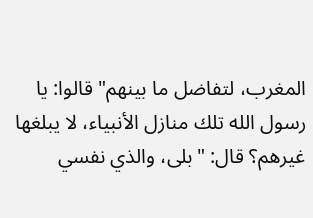المغرب، لتفاضل ما بينهم" قالوا: يا رسول الله تلك منازل الأنبياء، لا يبلغها غيرهم؟ قال: "بلى، والذي نفسي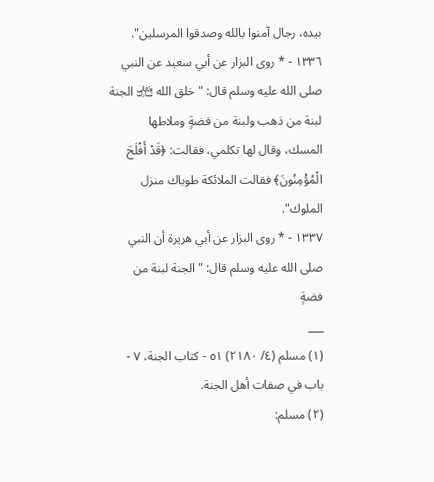بيده، رجال آمنوا بالله وصدقوا المرسلين".
١٣٣٦ - * روى البزار عن أبي سعيد عن النبي صلى الله عليه وسلم قال: "خلق الله ﵎ الجنة لبنة من ذهب ولبنة من فضةٍ وملاطها المسك، وقال لها تكلمي، فقالت: ﴿قَدْ أَفْلَحَ الْمُؤْمِنُونَ﴾ فقالت الملائكة طوباك منزل الملوك".
١٣٣٧ - * روى البزار عن أبي هريرة أن النبي صلى الله عليه وسلم قال: "الجنة لبنة من فضةٍ
___
(١) مسلم (٤/ ٢١٨٠) ٥١ - كتاب الجنة، ٧ - باب في صفات أهل الجنة.
(٢) مسلم: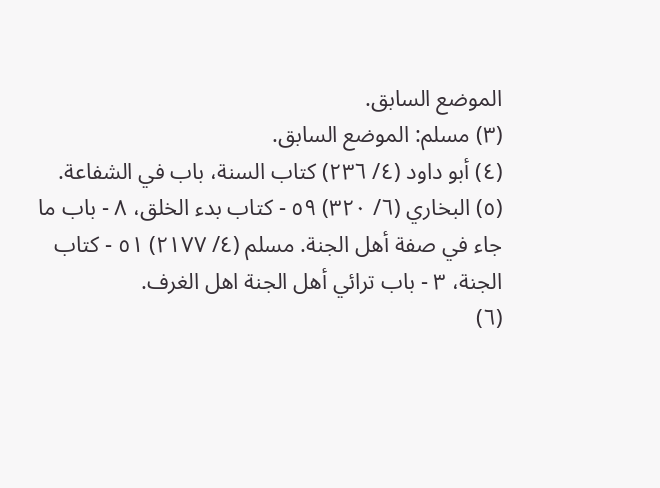الموضع السابق.
(٣) مسلم: الموضع السابق.
(٤) أبو داود (٤/ ٢٣٦) كتاب السنة، باب في الشفاعة.
(٥) البخاري (٦/ ٣٢٠) ٥٩ - كتاب بدء الخلق، ٨ - باب ما جاء في صفة أهل الجنة. مسلم (٤/ ٢١٧٧) ٥١ - كتاب الجنة، ٣ - باب ترائي أهل الجنة اهل الغرف.
(٦)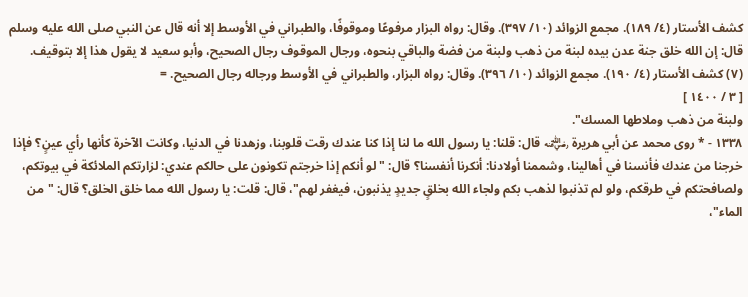كشف الأستار (٤/ ١٨٩). مجمع الزوائد (١٠/ ٣٩٧). وقال: رواه البزار مرفوعًا وموقوفًا، والطبراني في الأوسط إلا أنه قال عن النبي صلى الله عليه وسلم قال: إن الله خلق جنة عدن بيده لبنة من ذهب ولبنة من فضة والباقي بنحوه، ورجال الموقوف رجال الصحيح، وأبو سعيد لا يقول هذا إلا بتوقيف.
(٧) كشف الأستار (٤/ ١٩٠). مجمع الزوائد (١٠/ ٣٩٦). وقال: رواه البزار، والطبراني في الأوسط ورجاله رجال الصحيح. =
[ ٣ / ١٤٠٠ ]
ولبنة من ذهب وملاطها المسك".
١٣٣٨ - * روى محمد عن أبي هريرة ﵁ قال: قلنا: يا رسول الله ما لنا إذا كنا عندك رقت قلوبنا، وزهدنا في الدنيا، وكانت الآخرة كأنها رأي عينٍ؟ فإذا خرجنا من عندك فأنسنا في أهالينا، وشممنا أولادنا: أنكرنا أنفسنا؟ قال: "لو أنكم إذا خرجتم تكونون على حالكم عندي: لزارتكم الملائكة في بيوتكم، ولصافحتكم في طرقكم، ولو لم تذنبوا لذهب بكم ولجاء الله بخلقٍ جديدٍ يذنبون، فيغفر لهم"، قال: قلت: يا رسول الله مما خلق الخلق؟ قال: "من الماء"،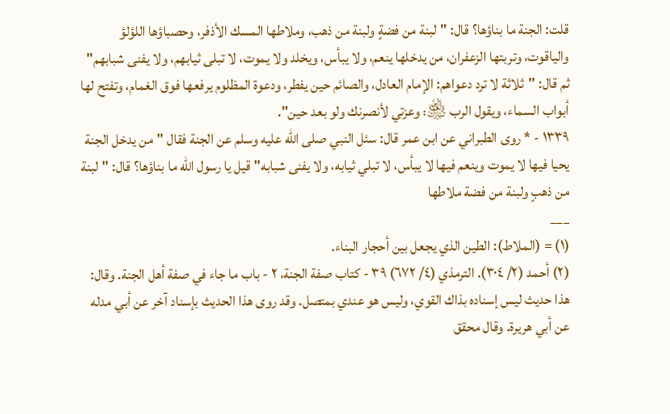قلت: الجنة ما بناؤها؟ قال: "لبنة من فضةٍ ولبنة من ذهب، وملاطها المسك الأذفر، وحصباؤها اللؤلؤ والياقوت، وتربتها الزعفران، من يدخلها ينعم، ولا يبأس، ويخلد ولا يموت، لا تبلى ثيابهم، ولا يفنى شبابهم" ثم قال: "ثلاثة لا ترد دعواهم: الإمام العادل، والصائم حين يفطر، ودعوة المظلوم يرفعها فوق الغمام، وتفتح لها أبواب السماء، ويقول الرب ﵎: وعزتي لأنصرنك ولو بعد حين".
١٣٣٩ - * روى الطبراني عن ابن عمر قال: سئل النبي صلى الله عليه وسلم عن الجنة فقال "من يدخل الجنة يحيا فيها لا يموت وينعم فيها لا يبأس، لا تبلي ثيابه، ولا يفنى شبابه" قيل يا رسول الله ما بناؤها؟ قال: "لبنة من ذهبٍ ولبنة من فضة ملاطها
___
(١) = (الملاط): الطين الذي يجعل بين أحجار البناء.
(٢) أحمد (٢/ ٣٠٤). الترمذي (٤/ ٦٧٢) ٣٩ - كتاب صفة الجنة، ٢ - باب ما جاء في صفة أهل الجنة. وقال: هذا حديث ليس إسناده بذاك القوي، وليس هو عندي بمتصل. وقد روى هذا الحديث بإسناد آخر عن أبي مدله عن أبي هريرة. وقال محقق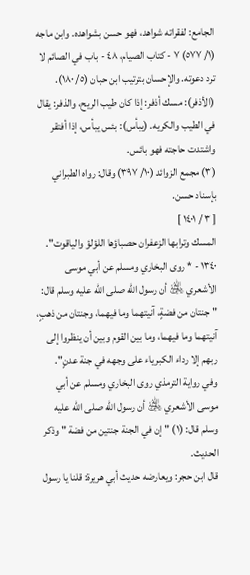الجامع: لفقراته شواهد، فهو حسن بشواهده. وابن ماجه (١/ ٥٧٧) ٧ - كتاب الصيام، ٤٨ - باب في الصائم لا ترد دعوته. والإحسان بترتيب ابن حبان (٥/ ١٨٠). (الأذفر): مسك أذفر: إذا كان طيب الريح، والذفر: يقال في الطيب والكريه. (يبأس): بئس يبأس، إذا أفتقر واشتدت حاجته فهو بائس.
(٣) مجمع الزوائد (١٠/ ٣٩٧) وقال: رواه الطبراني بإسناد حسن.
[ ٣ / ١٤٠١ ]
المسك وترابها الزعفران حصباؤها اللؤلؤ والياقوت".
١٣٤٠ - * روى البخاري ومسلم عن أبي موسى الأشعري ﵁ أن رسول الله صلى الله عليه وسلم قال: "جنتان من فضةٍ، آنيتهما وما فيهما، وجنتان من ذهبٍ، آنيتهما وما فيهما، وما بين القوم وبين أن ينظروا إلى ربهم إلا رداء الكبرياء على وجهه في جنة عدنٍ".
وفي رواية الترمذي روى البخاري ومسلم عن أبي موسى الأشعري ﵁ أن رسول الله صلى الله عليه وسلم قال: (١) "إن في الجنة جنتين من فضة " وذكر الحديث.
قال ابن حجر: ويعارضه حديث أبي هريرة: قلنا يا رسول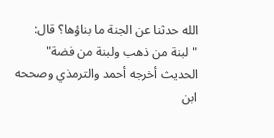الله حدثنا عن الجنة ما بناؤها؟ قال: "لبنة من ذهب ولبنة من فضة" الحديث أخرجه أحمد والترمذي وصححه ابن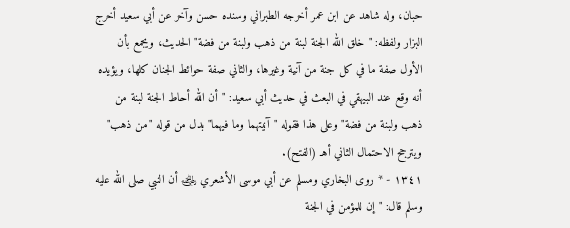حبان، وله شاهد عن ابن عمر أخرجه الطبراني وسنده حسن وآخر عن أبي سعيد أخرج البزار ولفظه: "خلق الله الجنة لبنة من ذهب ولبنة من فضة" الحديث، ويجمع بأن الأول صفة ما في كل جنة من آنية وغيرها، والثاني صفة حوائط الجنان كلها، ويؤيده أنه وقع عند البيهقي في البعث في حديث أبي سعيد: "أن الله أحاط الجنة لبنة من ذهب ولبنة من فضة" وعلى هذا فقوله "آنيتهما وما فيهما" بدل من قوله "من ذهب" ويترجح الاحتمال الثاني أهـ (الفتح).
١٣٤١ - * روى البخاري ومسلم عن أبي موسى الأشعري ﵁ أن النبي صلى الله عليه وسلم قال: "إن للمؤمن في الجنة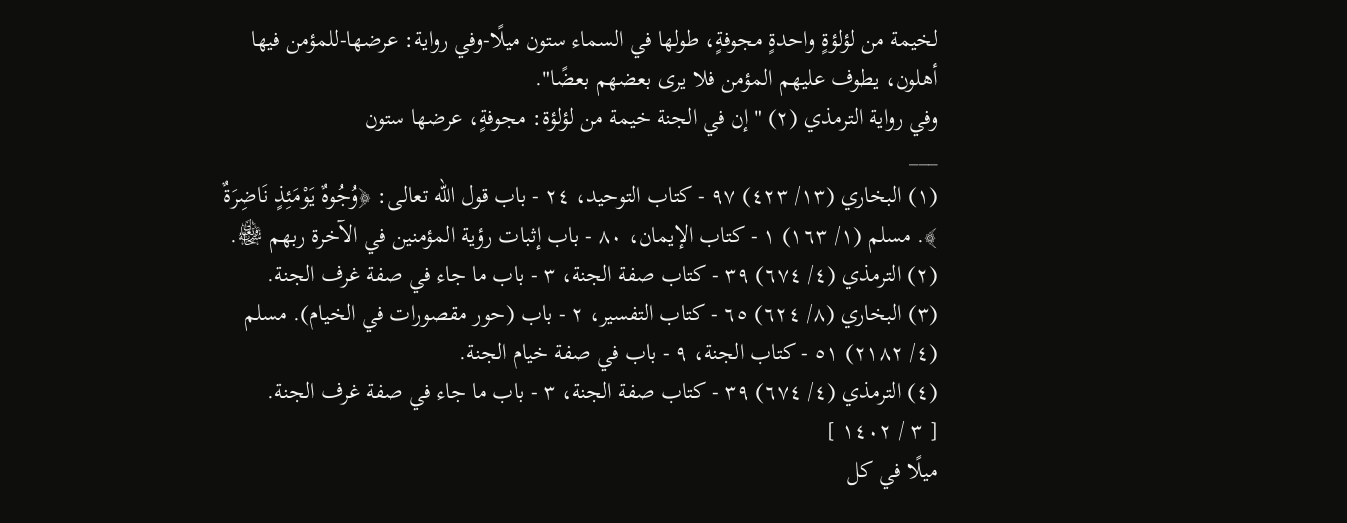لخيمة من لؤلؤةٍ واحدةٍ مجوفةٍ، طولها في السماء ستون ميلًا-وفي رواية: عرضها-للمؤمن فيها أهلون، يطوف عليهم المؤمن فلا يرى بعضهم بعضًا".
وفي رواية الترمذي (٢) "إن في الجنة خيمة من لؤلؤة: مجوفةٍ، عرضها ستون
___
(١) البخاري (١٣/ ٤٢٣) ٩٧ - كتاب التوحيد، ٢٤ - باب قول الله تعالى: ﴿وُجُوهٌ يَوْمَئِذٍ نَاضِرَةٌ ﴾. مسلم (١/ ١٦٣) ١ - كتاب الإيمان، ٨٠ - باب إثبات رؤية المؤمنين في الآخرة ربهم ﷾.
(٢) الترمذي (٤/ ٦٧٤) ٣٩ - كتاب صفة الجنة، ٣ - باب ما جاء في صفة غرف الجنة.
(٣) البخاري (٨/ ٦٢٤) ٦٥ - كتاب التفسير، ٢ - باب (حور مقصورات في الخيام). مسلم (٤/ ٢١٨٢) ٥١ - كتاب الجنة، ٩ - باب في صفة خيام الجنة.
(٤) الترمذي (٤/ ٦٧٤) ٣٩ - كتاب صفة الجنة، ٣ - باب ما جاء في صفة غرف الجنة.
[ ٣ / ١٤٠٢ ]
ميلًا في كل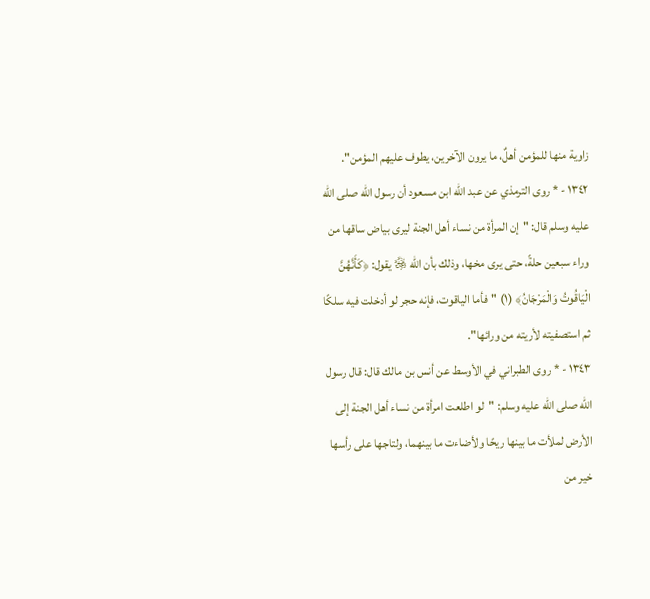زاوية منها للمؤمن أهلٌ، ما يرون الآخرين، يطوف عليهم المؤمن".
١٣٤٢ - * روى الترمذي عن عبد الله ابن مسعود أن رسول الله صلى الله عليه وسلم قال: "إن المرأة من نساء أهل الجنة ليرى بياض ساقها من وراء سبعين حلةً، حتى يرى مخها، وذلك بأن الله ﷿ يقول: ﴿كَأَنَّهُنَّ الْيَاقُوتُ وَالْمَرْجَانُ﴾ (١) "فأما الياقوت، فإنه حجر لو أدخلت فيه سلكًا ثم استصفيته لأريته من ورائها".
١٣٤٣ - * روى الطبراني في الأوسط عن أنس بن مالك قال: قال رسول الله صلى الله عليه وسلم: "لو اطلعت امرأة من نساء أهل الجنة إلى الأرض لملأت ما بينها ريحًا ولأضاءت ما بينهما، ولتاجها على رأسها خير من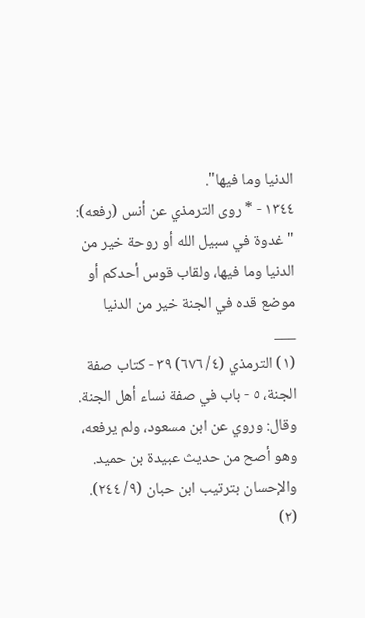الدنيا وما فيها".
١٣٤٤ - * روى الترمذي عن أنس (رفعه): "غدوة في سبيل الله أو روحة خير من الدنيا وما فيها، ولقاب قوس أحدكم أو موضع قده في الجنة خير من الدنيا
___
(١) الترمذي (٤/ ٦٧٦) ٣٩ - كتاب صفة الجنة، ٥ - باب في صفة نساء أهل الجنة. وقال: وروي عن ابن مسعود، ولم يرفعه، وهو أصح من حديث عبيدة بن حميد. والإحسان بترتيب ابن حبان (٩/ ٢٤٤).
(٢)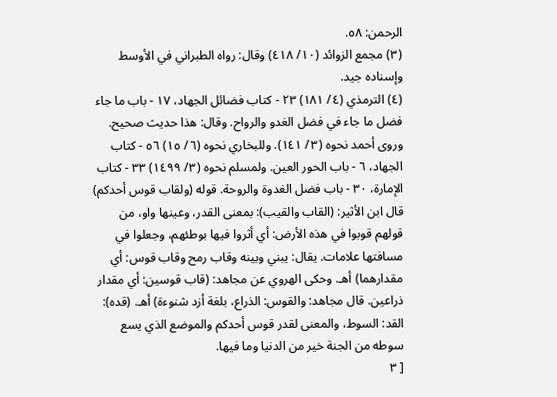الرحمن: ٥٨.
(٣) مجمع الزوائد (١٠/ ٤١٨) وقال: رواه الطبراني في الأوسط وإسناده جيد.
(٤) الترمذي (٤/ ١٨١) ٢٣ - كتاب فضائل الجهاد، ١٧ - باب ما جاء فضل ما جاء في فضل الغدو والرواح. وقال: هذا حديث صحيح. وروى أحمد نحوه (٣/ ١٤١). وللبخاري نحوه (٦/ ١٥) ٥٦ - كتاب الجهاد، ٦ - باب الحور العين. ولمسلم نحوه (٣/ ١٤٩٩) ٣٣ - كتاب الإمارة، ٣٠ - باب فضل الغدوة والروحة. قوله (ولقاب قوس أحدكم) قال ابن الأثير: (القاب والقيب): بمعنى القدر، وعينها واو، من قولهم قوبوا في هذه الأرض: أي أثروا فيها بوطئهم، وجعلوا في مسافتها علامات. يقال: يبني وبينه وقاب رمح وقاب قوس: أي مقدارهما) أهـ. وحكى الهروي عن مجاهد: (قاب قوسين: أي مقدار ذراعين. قال مجاهد: والقوس: الذراع، بلغة أزد شنوءة) أهـ. (قده): القد: السوط، والمعنى لقدر قوس أحدكم والموضع الذي يسع سوطه من الجنة خير من الدنيا وما فيها.
[ ٣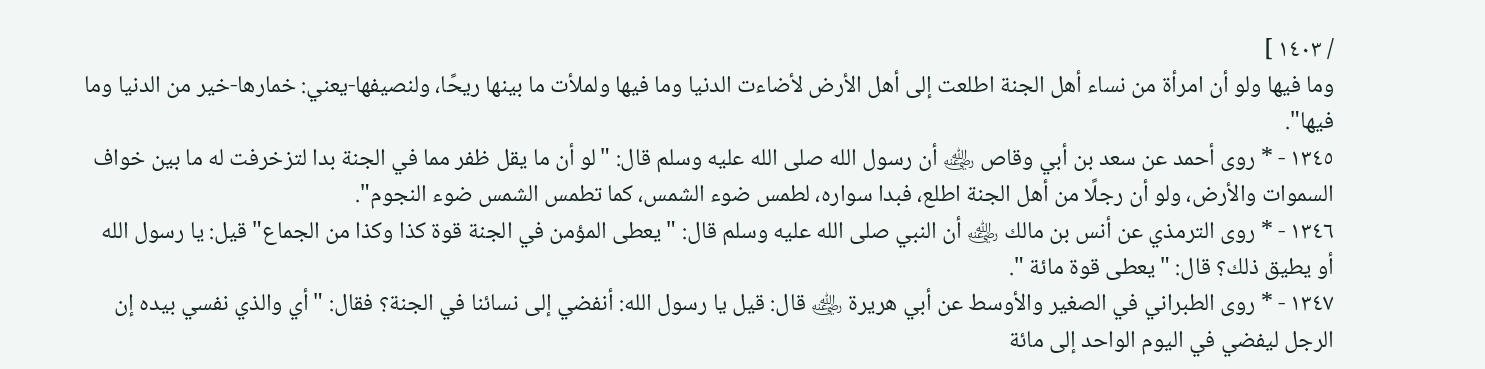/ ١٤٠٣ ]
وما فيها ولو أن امرأة من نساء أهل الجنة اطلعت إلى أهل الأرض لأضاءت الدنيا وما فيها ولملأت ما بينها ريحًا، ولنصيفها-يعني: خمارها-خير من الدنيا وما فيها".
١٣٤٥ - * روى أحمد عن سعد بن أبي وقاص ﵁ أن رسول الله صلى الله عليه وسلم قال: "لو أن ما يقل ظفر مما في الجنة بدا لتزخرفت له ما بين خواف السموات والأرض، ولو أن رجلًا من أهل الجنة اطلع، فبدا سواره، لطمس ضوء الشمس، كما تطمس الشمس ضوء النجوم".
١٣٤٦ - * روى الترمذي عن أنس بن مالك ﵁ أن النبي صلى الله عليه وسلم قال: "يعطى المؤمن في الجنة قوة كذا وكذا من الجماع" قيل: يا رسول الله أو يطيق ذلك؟ قال: "يعطى قوة مائة ".
١٣٤٧ - * روى الطبراني في الصغير والأوسط عن أبي هريرة ﵁ قال: قيل يا رسول الله: أنفضي إلى نسائنا في الجنة؟ فقال: "أي والذي نفسي بيده إن الرجل ليفضي في اليوم الواحد إلى مائة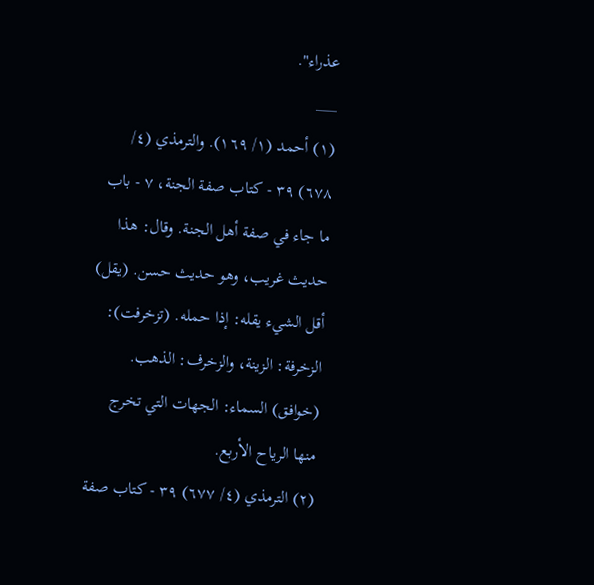عذراء".
___
(١) أحمد (١/ ١٦٩). والترمذي (٤/ ٦٧٨) ٣٩ - كتاب صفة الجنة، ٧ - باب ما جاء في صفة أهل الجنة. وقال: هذا حديث غريب، وهو حديث حسن. (يقل) أقل الشيء يقله: إذا حمله. (تزخرفت): الزخرفة: الزينة، والزخرف: الذهب. (خوافق) السماء: الجهات التي تخرج منها الرياح الأربع.
(٢) الترمذي (٤/ ٦٧٧) ٣٩ - كتاب صفة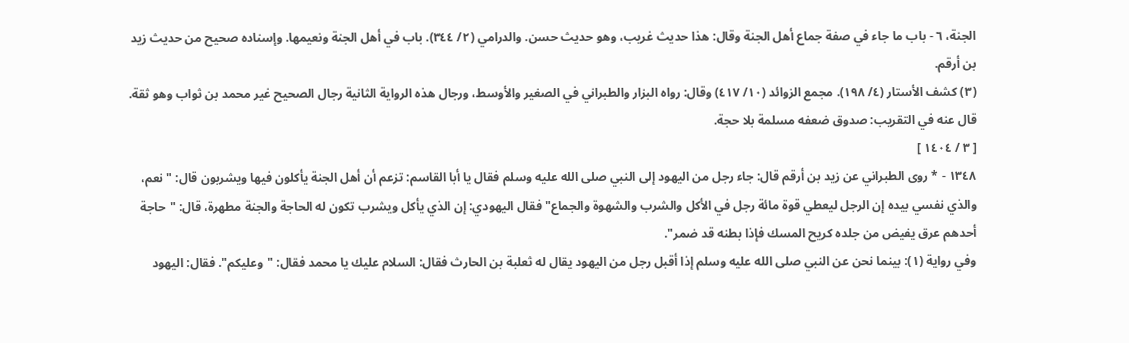الجنة، ٦ - باب ما جاء في صفة جماع أهل الجنة وقال: هذا حديث غريب، وهو حديث حسن. والدرامي (٢/ ٣٤٤). باب في أهل الجنة ونعيمها. وإسناده صحيح من حديث زيد بن أرقم.
(٣) كشف الأستار (٤/ ١٩٨). مجمع الزوائد (١٠/ ٤١٧) وقال: رواه البزار والطبراني في الصغير والأوسط، ورجال هذه الرواية الثانية رجال الصحيح غير محمد بن ثواب وهو ثقة. قال عنه في التقريب: صدوق ضعفه مسلمة بلا حجة.
[ ٣ / ١٤٠٤ ]
١٣٤٨ - * روى الطبراني عن زيد بن أرقم قال: جاء رجل من اليهود إلى النبي صلى الله عليه وسلم فقال يا أبا القاسم: تزعم أن أهل الجنة يأكلون فيها ويشربون قال: "نعم، والذي نفسي بيده إن الرجل ليعطي قوة مائة رجل في الأكل والشرب والشهوة والجماع" فقال اليهودي: إن الذي يأكل ويشرب تكون له الحاجة والجنة مطهرة، قال: "حاجة أحدهم عرق يفيض من جلده كريح المسك فإذا بطنه قد ضمر".
وفي رواية (١): بينما نحن عن النبي صلى الله عليه وسلم إذا أقبل رجل من اليهود يقال له ثعلبة بن الحارث فقال: السلام عليك يا محمد فقال: "وعليكم". فقال: اليهود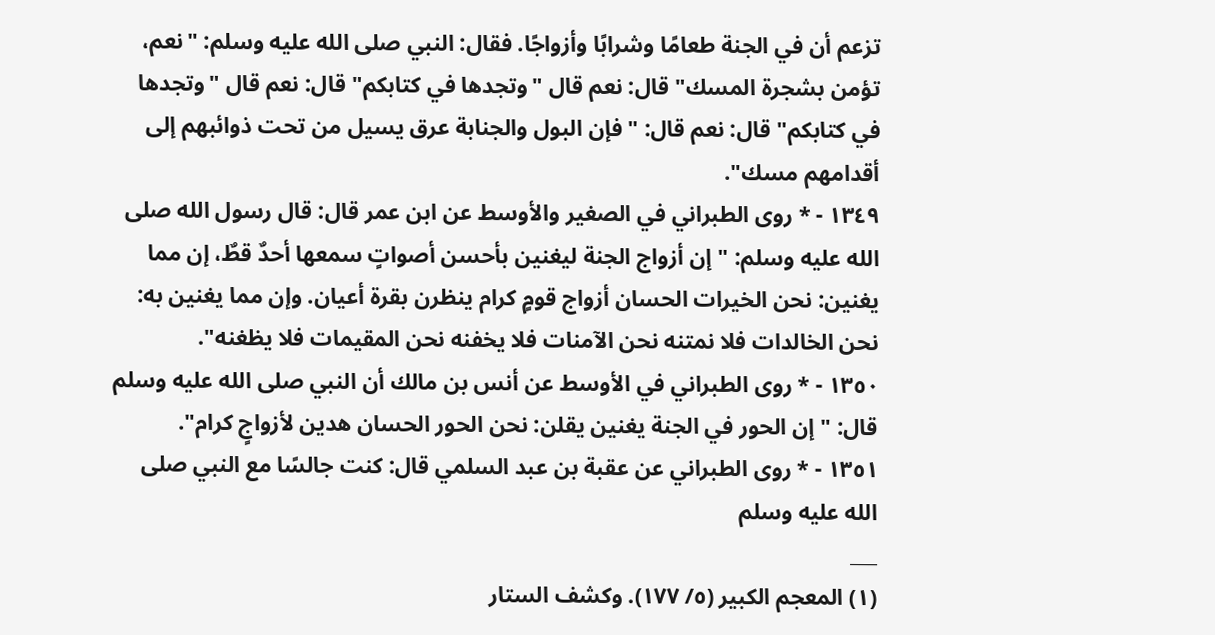تزعم أن في الجنة طعامًا وشرابًا وأزواجًا. فقال: النبي صلى الله عليه وسلم: "نعم، تؤمن بشجرة المسك" قال: نعم قال "وتجدها في كتابكم" قال: نعم قال "وتجدها في كتابكم" قال: نعم قال: "فإن البول والجنابة عرق يسيل من تحت ذوائبهم إلى أقدامهم مسك".
١٣٤٩ - * روى الطبراني في الصغير والأوسط عن ابن عمر قال: قال رسول الله صلى الله عليه وسلم: "إن أزواج الجنة ليغنين بأحسن أصواتٍ سمعها أحدٌ قطٌ، إن مما يغنين: نحن الخيرات الحسان أزواج قومٍ كرام ينظرن بقرة أعيان. وإن مما يغنين به: نحن الخالدات فلا نمتنه نحن الآمنات فلا يخفنه نحن المقيمات فلا يظغنه".
١٣٥٠ - * روى الطبراني في الأوسط عن أنس بن مالك أن النبي صلى الله عليه وسلم قال: " إن الحور في الجنة يغنين يقلن: نحن الحور الحسان هدين لأزواجٍ كرام".
١٣٥١ - * روى الطبراني عن عقبة بن عبد السلمي قال: كنت جالسًا مع النبي صلى الله عليه وسلم
___
(١) المعجم الكبير (٥/ ١٧٧). وكشف الستار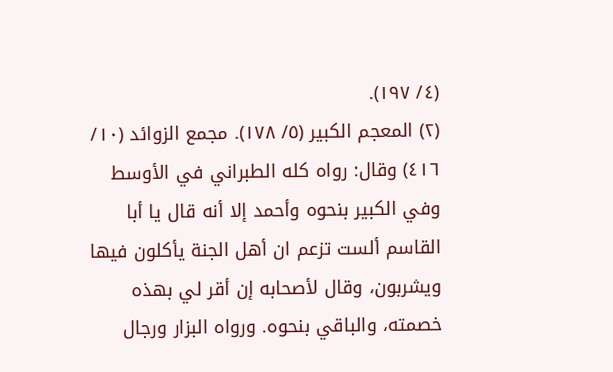(٤/ ١٩٧).
(٢) المعجم الكبير (٥/ ١٧٨). مجمع الزوائد (١٠/ ٤١٦) وقال: رواه كله الطبراني في الأوسط وفي الكبير بنحوه وأحمد إلا أنه قال يا أبا القاسم ألست تزعم ان أهل الجنة يأكلون فيها ويشربون، وقال لأصحابه إن أقر لي بهذه خصمته، والباقي بنحوه. ورواه البزار ورجال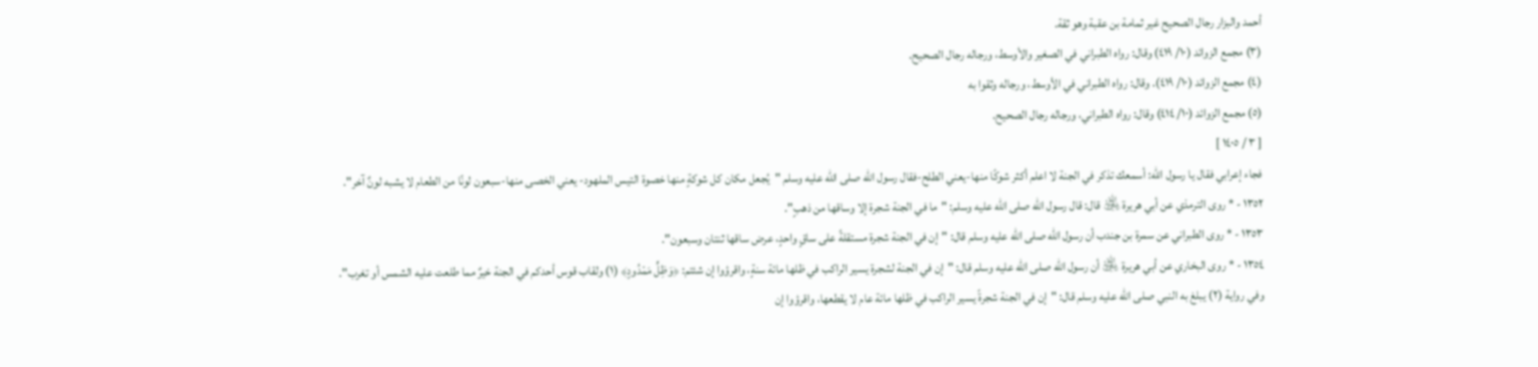أحمد والبزار رجال الصحيح غير ثمامة بن عقبة وهو ثقة.
(٣) مجمع الزوائد (١٠/ ٤١٩) وقال: رواه الطبراني في الصغير والأوسط، ورجاله رجال الصحيح.
(٤) مجمع الزوائد (١٠/ ٤١٩). وقال: رواه الطبراني في الأوسط، ورجاله وثقوا به
(٥) مجمع الزوائد (١٠/ ٤١٤) وقال: رواه الطبراني، ورجاله رجال الصحيح.
[ ٣ / ١٤٠٥ ]
فجاء إعرابي فقال يا رسول الله: أسمعك تذكر في الجنة لا اعلم أكثر شوكًا منها-يعني الطلح-فقال رسول الله صلى الله عليه وسلم "يُجعل مكان كل شوكةٍ منها خصوة التيس الملهود- يعني الخصى منها-سبعون لونًا من الطعام لا يشبه لونٌ آخر".
١٣٥٢ - * روى الترمذي عن أبي هريرة ﵁ قال: قال رسول الله صلى الله عليه وسلم: "ما في الجنة شجرة إلا وساقها من ذهبٍ".
١٣٥٣ - * روى الطبراني عن سمرة بن جندب أن رسول الله صلى الله عليه وسلم قال: "إن في الجنة شجرة مستقلةً على ساقٍ واحدٍ، عرض ساقها ثنتان وسبعون".
١٣٥٤ - * روى البخاري عن أبي هريرة ﵁ أن رسول الله صلى الله عليه وسلم قال: "إن في الجنة لشجرة يسير الراكب في ظلها مائة سنةٍ، واقرؤوا إن شئتم: ﴿وَظِلٍّ مَمْدُودٍ﴾ (١) ولقاب قوس أحدكم في الجنة خيرٌ مما طلعت عليه الشمس أو تغرب".
وفي رواية (٢) يبلغ به النبي صلى الله عليه وسلم قال: "إن في الجنة شجرةً يسير الراكب في ظلها مائة عام لا يقطعها، واقرؤوا إن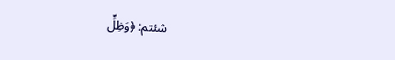شئتم: ﴿وَظِلٍّ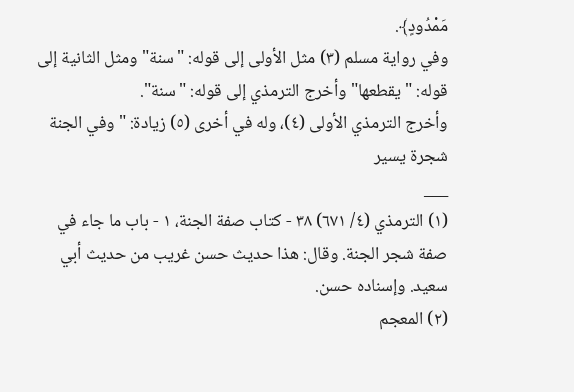مَمْدُودٍ﴾.
وفي رواية مسلم (٣) مثل الأولى إلى قوله: "سنة" ومثل الثانية إلى قوله: "يقطعها" وأخرج الترمذي إلى قوله: "سنة".
وأخرج الترمذي الأولى (٤)، وله في أخرى (٥) زيادة: "وفي الجنة شجرة يسير
___
(١) الترمذي (٤/ ٦٧١) ٣٨ - كتاب صفة الجنة، ١ - باب ما جاء في صفة شجر الجنة. وقال: هذا حديث حسن غريب من حديث أبي سعيد. وإسناده حسن.
(٢) المعجم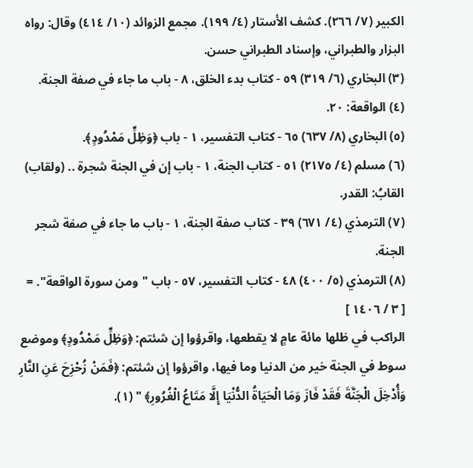الكبير (٧/ ٢٦٦). كشف الأستار (٤/ ١٩٩). مجمع الزوائد (١٠/ ٤١٤) وقال: رواه البزار والطبراني، وإسناد الطبراني حسن.
(٣) البخاري (٦/ ٣١٩) ٥٩ - كتاب بدء الخلق، ٨ - باب ما جاء في صفة الجنة.
(٤) الواقعة: ٢٠.
(٥) البخاري (٨/ ٦٣٧) ٦٥ - كتاب التفسير، ١ - باب ﴿وَظِلٍّ مَمْدُودٍ﴾.
(٦) مسلم (٤/ ٢١٧٥) ٥١ - كتاب الجنة، ١ - باب إن في الجنة شجرة .. (ولقاب) القابُ: القدر.
(٧) الترمذي (٤/ ٦٧١) ٣٩ - كتاب صفة الجنة، ١ - باب ما جاء في صفة شجر الجنة.
(٨) الترمذي (٥/ ٤٠٠) ٤٨ - كتاب التفسير، ٥٧ - باب "ومن سورة الواقعة". =
[ ٣ / ١٤٠٦ ]
الراكب في ظلها مائة عامٍ لا يقطعها، واقرؤوا إن شئتم: ﴿وَظِلٍّ مَمْدُودٍ﴾ وموضع سوط في الجنة خير من الدنيا وما فيها، واقرؤوا إن شئتم: ﴿فَمَنْ زُحْزِحَ عَنِ النَّارِ وَأُدْخِلَ الْجَنَّةَ فَقَدْ فَازَ وَمَا الْحَيَاةُ الدُّنْيَا إِلَّا مَتَاعُ الْغُرُورِ﴾ " (١).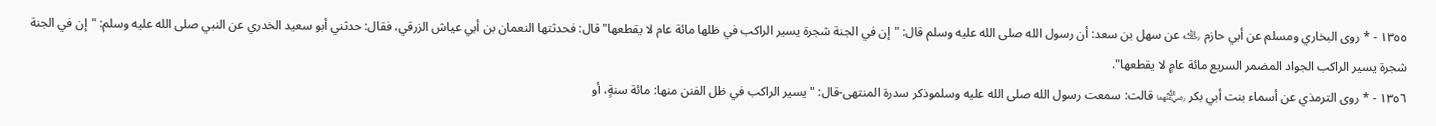١٣٥٥ - * روى البخاري ومسلم عن أبي حازم ﵀ عن سهل بن سعد: أن رسول الله صلى الله عليه وسلم قال: "إن في الجنة شجرة يسير الراكب في ظلها مائة عام لا يقطعها" قال: فحدثتها النعمان بن أبي عياش الزرقي، فقال: حدثني أبو سعيد الخدري عن النبي صلى الله عليه وسلم: "إن في الجنة شجرة يسير الراكب الجواد المضمر السريع مائة عامٍ لا يقطعها".
١٣٥٦ - * روى الترمذي عن أسماء بنت أبي بكر ﵄ قالت: سمعت رسول الله صلى الله عليه وسلموذكر سدرة المنتهى-قال: "يسير الراكب في ظل الفنن منها: مائة سنةٍ، أو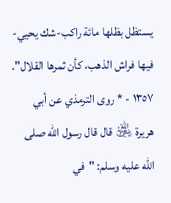يستظل بظلها مائة راكب-شك يحيي-فيها فراش الذهب، كأن ثمرها القلال".
١٣٥٧ - * روى الترمذي عن أبي هريرة ﵁ قال قال رسول الله صلى الله عليه وسلم: "في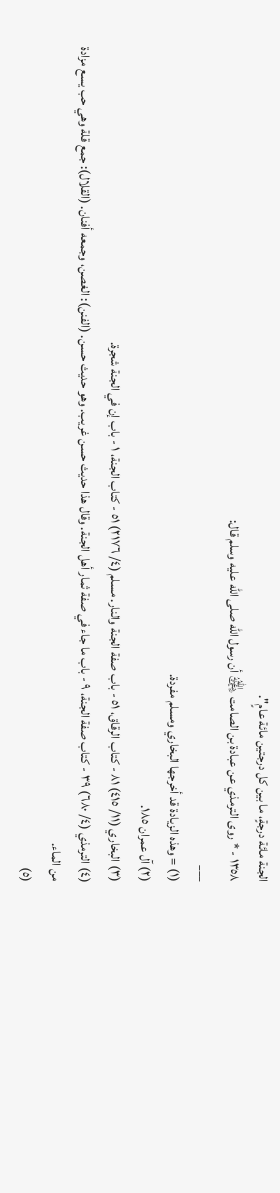الجنة مائة درجةٍ، ما بين كل درجتين مائة عامٍ".
١٣٥٨ - * روى الترمذي عن عبادة بن الصامت ﵁ أن رسول الله صلى الله عليه وسلم قال:
___
(١) = وهذه الزيادة قد أخرجها البخاري ومسلم مفردة.
(٢) آل عمران ١٨٥.
(٣) البخاري (١١/ ٤١٥) ٨١ - كتاب الرقاق، ٥١ - باب صفة الجنة والنار. مسلم (٤/ ٢١٧٦) ٥١ - كتاب الجنة، ١ - باب إن في الجنة شجرة.
(٤) الترمذي (٤/ ٦٨٠) ٣٩ - كتاب صفة الجنة، ٩ - باب ما جاء في صفة ثمار أهل الجنة. وقال هذا حديث حسن غريب. وهو حديث حسن. (الفنن): الغصن، وجمعه أفنان. (القلال): جمع قلة وهي حب يسع مزادة من الماء.
(٥)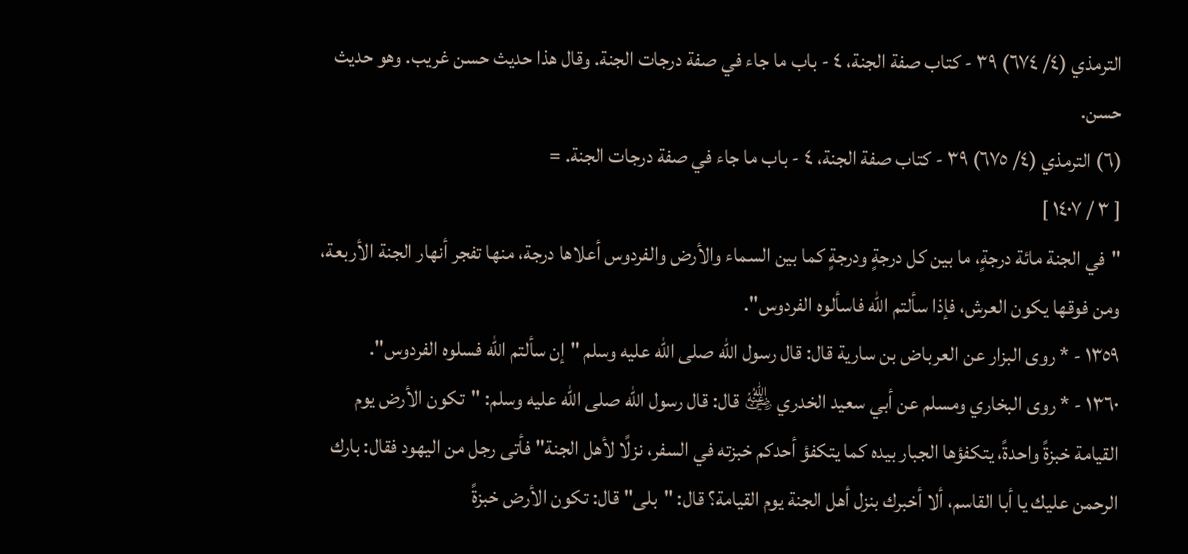الترمذي (٤/ ٦٧٤) ٣٩ - كتاب صفة الجنة، ٤ - باب ما جاء في صفة درجات الجنة. وقال هذا حديث حسن غريب. وهو حديث حسن.
(٦) الترمذي (٤/ ٦٧٥) ٣٩ - كتاب صفة الجنة، ٤ - باب ما جاء في صفة درجات الجنة. =
[ ٣ / ١٤٠٧ ]
"في الجنة مائة درجةٍ، ما بين كل درجةٍ ودرجةٍ كما بين السماء والأرض والفردوس أعلاها درجة، منها تفجر أنهار الجنة الأربعة، ومن فوقها يكون العرش، فإذا سألتم الله فاسألوه الفردوس".
١٣٥٩ - * روى البزار عن العرباض بن سارية قال: قال رسول الله صلى الله عليه وسلم "إن سألتم الله فسلوه الفردوس".
١٣٦٠ - * روى البخاري ومسلم عن أبي سعيد الخدري ﵁ قال: قال رسول الله صلى الله عليه وسلم: "تكون الأرض يوم القيامة خبزةً واحدةً، يتكفؤها الجبار بيده كما يتكفؤ أحدكم خبزته في السفر، نزلًا لأهل الجنة" فأتى رجل من اليهود فقال: بارك الرحمن عليك يا أبا القاسم، ألا أخبرك بنزل أهل الجنة يوم القيامة؟ قال: "بلى" قال: تكون الأرض خبزةً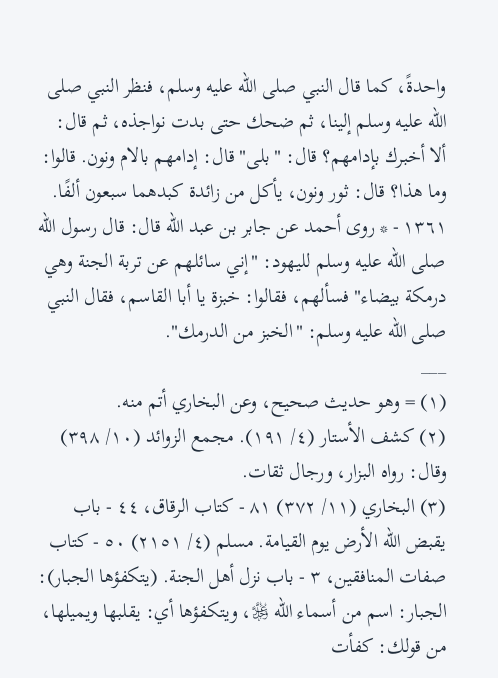واحدةً، كما قال النبي صلى الله عليه وسلم، فنظر النبي صلى الله عليه وسلم إلينا، ثم ضحك حتى بدت نواجذه، ثم قال: ألا أخبرك بإدامهم؟ قال: "بلى" قال: إدامهم بالام ونون. قالوا: وما هذا؟ قال: ثور ونون، يأكل من زائدة كبدهما سبعون ألفًا.
١٣٦١ - * روى أحمد عن جابر بن عبد الله قال: قال رسول الله صلى الله عليه وسلم لليهود: "إني سائلهم عن تربة الجنة وهي درمكة بيضاء" فسألهم، فقالوا: خبزة يا أبا القاسم، فقال النبي صلى الله عليه وسلم: "الخبز من الدرمك".
___
(١) = وهو حديث صحيح، وعن البخاري أتم منه.
(٢) كشف الأستار (٤/ ١٩١). مجمع الزوائد (١٠/ ٣٩٨) وقال: رواه البزار، ورجال ثقات.
(٣) البخاري (١١/ ٣٧٢) ٨١ - كتاب الرقاق، ٤٤ - باب يقبض الله الأرض يوم القيامة. مسلم (٤/ ٢١٥١) ٥٠ - كتاب صفات المنافقين، ٣ - باب نزل أهل الجنة. (يتكفؤها الجبار): الجبار: اسم من أسماء الله ﷿، ويتكفؤها أي: يقلبها ويميلها، من قولك: كفأت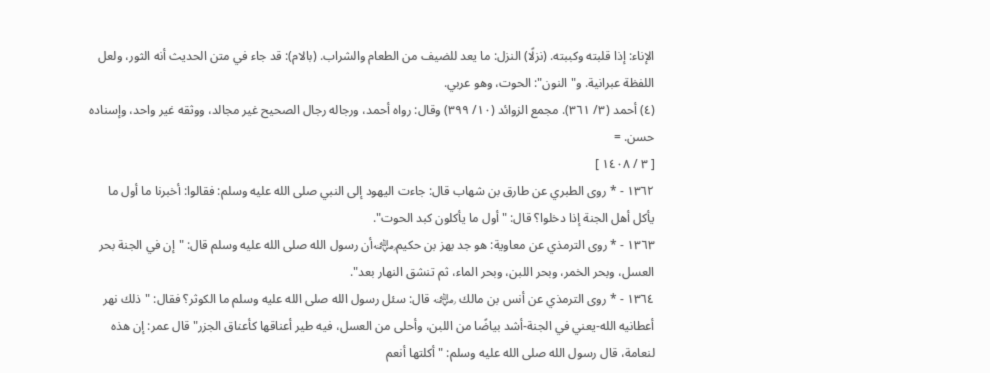الإناء: إذا قلبته وكببته. (نزلًا) النزل: ما يعد للضيف من الطعام والشراب. (بالام): قد جاء في متن الحديث أنه الثور، ولعل اللفظة عبرانية. و"النون": الحوت، وهو عربي.
(٤) أحمد (٣/ ٣٦١). مجمع الزوائد (١٠/ ٣٩٩) وقال: رواه أحمد، ورجاله رجال الصحيح غير مجالد، ووثقه غير واحد، وإسناده حسن. =
[ ٣ / ١٤٠٨ ]
١٣٦٢ - * روى الطبري عن طارق بن شهاب قال: جاءت اليهود إلى النبي صلى الله عليه وسلم: فقالوا: أخبرنا ما أول ما يأكل أهل الجنة إذا دخلوا؟ قال: "أول ما يأكلون كبد الحوت".
١٣٦٣ - * روى الترمذي عن معاوية: هو جد بهز بن حكيم﵁أن رسول الله صلى الله عليه وسلم قال: "إن في الجنة بحر العسل، وبحر الخمر، وبحر اللبن، وبحر الماء، ثم تنشق النهار بعد".
١٣٦٤ - * روى الترمذي عن أنس بن مالك ﵁ قال: سئل رسول الله صلى الله عليه وسلم ما الكوثر؟ فقال: "ذلك نهر أعطانيه الله-يعني في الجنة-أشد بياضًا من اللبن، وأحلى من العسل، فيه طير أعناقها كأعناق الجزر" قال عمر: إن هذه لنعامة، قال رسول الله صلى الله عليه وسلم: "أكلتها أنعم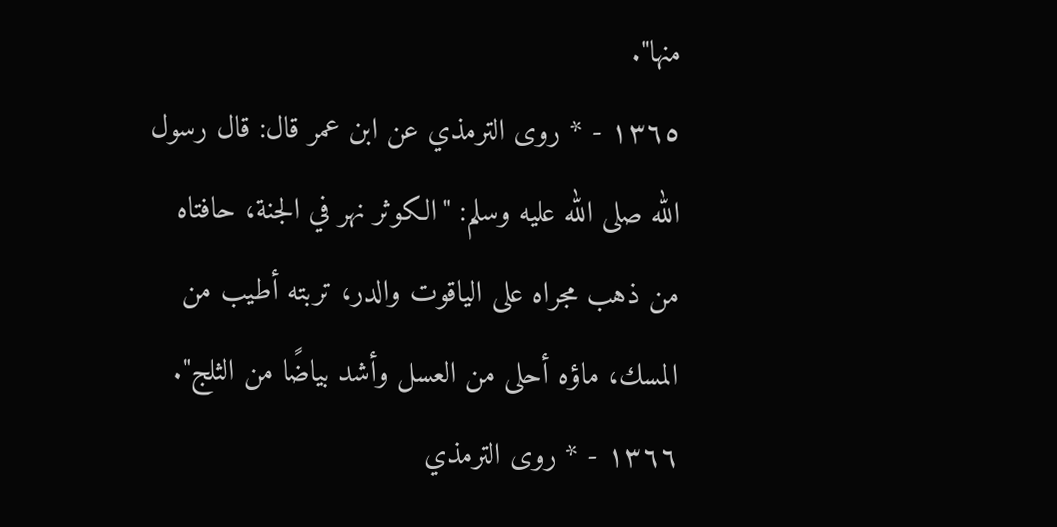منها".
١٣٦٥ - * روى الترمذي عن ابن عمر قال: قال رسول الله صلى الله عليه وسلم: "الكوثر نهر في الجنة، حافتاه من ذهب مجراه على الياقوت والدر، تربته أطيب من المسك، ماؤه أحلى من العسل وأشد بياضًا من الثلج".
١٣٦٦ - * روى الترمذي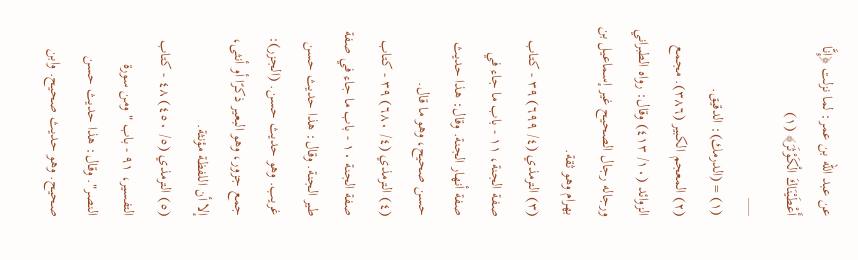عن عبد الله بن عمر: لما نزلت ﴿إِنَّا أَعْطَيْنَاكَ الْكَوْثَرَ﴾ (١)
___
(١) = (الدرمك): الدقيق.
(٢) المعجم الكبير (٣٨٦). مجمع الزوائد (١٠/ ٤١٣) وقال: رواه الطبراني ورجاله رجال الصحيح غير إسماعيل بن بهرام وهو ثقة.
(٣) الترمذي (٤/ ٦٩٩) ٣٩ - كتاب صفة الجنة، ١١ - باب ما جاء في صفة أنهار الجنة. وقال: هذا حديث حسن صحيح، وهو ما قال.
(٤) الترمذي (٤/ ٦٨٠) ٣٩ - كتاب صفة الجنة ١٠ - باب ما جاء في صفة طير الجنة. وقال: هذا حديث حسن غريب. وهو حديث حسن. (الجزر): جمع جزور، وهو البعير ذكرًا أو أنثى، إلا أن اللفظة مؤنثة.
(٥) الترمذي (٥/ ٤٥٠) ٤٨ - كتاب التفسير، ٩١ - باب "ومن سورة النصر". وقال: هذا حديث حسن صحيح. وهو حديث صحيح. وابن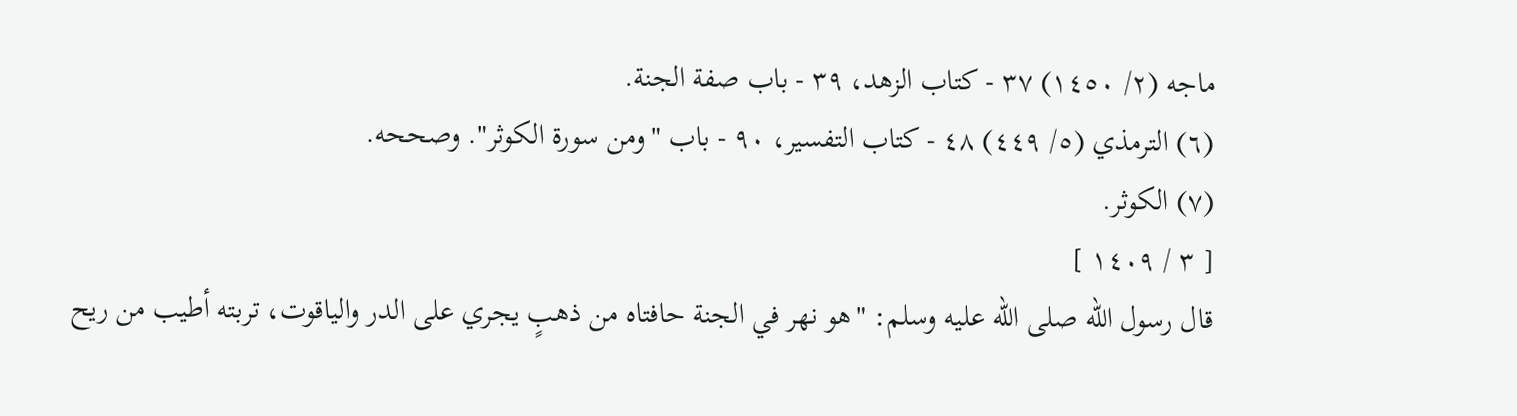ماجه (٢/ ١٤٥٠) ٣٧ - كتاب الزهد، ٣٩ - باب صفة الجنة.
(٦) الترمذي (٥/ ٤٤٩) ٤٨ - كتاب التفسير، ٩٠ - باب "ومن سورة الكوثر". وصححه.
(٧) الكوثر.
[ ٣ / ١٤٠٩ ]
قال رسول الله صلى الله عليه وسلم: "هو نهر في الجنة حافتاه من ذهبٍ يجري على الدر والياقوت، تربته أطيب من ريح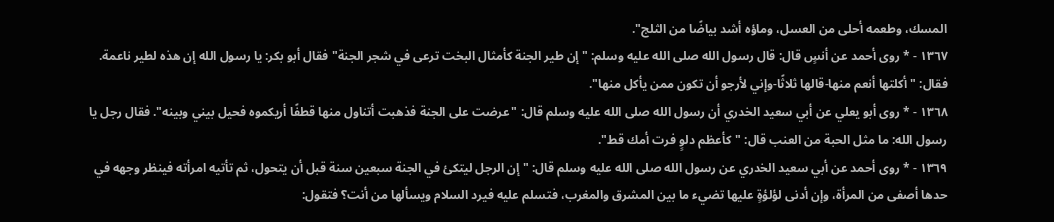المسك، وطعمه أحلى من العسل، وماؤه أشد بياضًا من الثلج".
١٣٦٧ - * روى أحمد عن أنسٍ قال: قال رسول الله صلى الله عليه وسلم: "إن طير الجنة كأمثال البخت ترعى في شجر الجنة" فقال أبو بكر: يا رسول الله إن هذه لطير ناعمة. فقال: " أكلتها أنعم منها-قالها ثلاثًا-وإني لأرجو أن تكون ممن يأكل منها".
١٣٦٨ - * روى أبو يعلي عن أبي سعيد الخدري أن رسول الله صلى الله عليه وسلم قال: "عرضت على الجنة فذهبت أتناول منها قطفًا أريكموه فحيل بيني وبينه". فقال رجل يا رسول الله: ما مثل الحبة من العنب قال: "كأعظم دلوٍ فرت أمك قط".
١٣٦٩ - * روى أحمد عن أبي سعيد الخدري عن رسول الله صلى الله عليه وسلم قال: "إن الرجل ليتكئ في الجنة سبعين سنة قبل أن يتحول، ثم تأتيه امرأته فينظر وجهه في حدها أصفى من المرأة، وإن أدنى لؤلؤةٍ عليها تضيء ما بين المشرق والمغرب، فتسلم عليه فيرد السلام ويسألها من أنت؟ فتقول: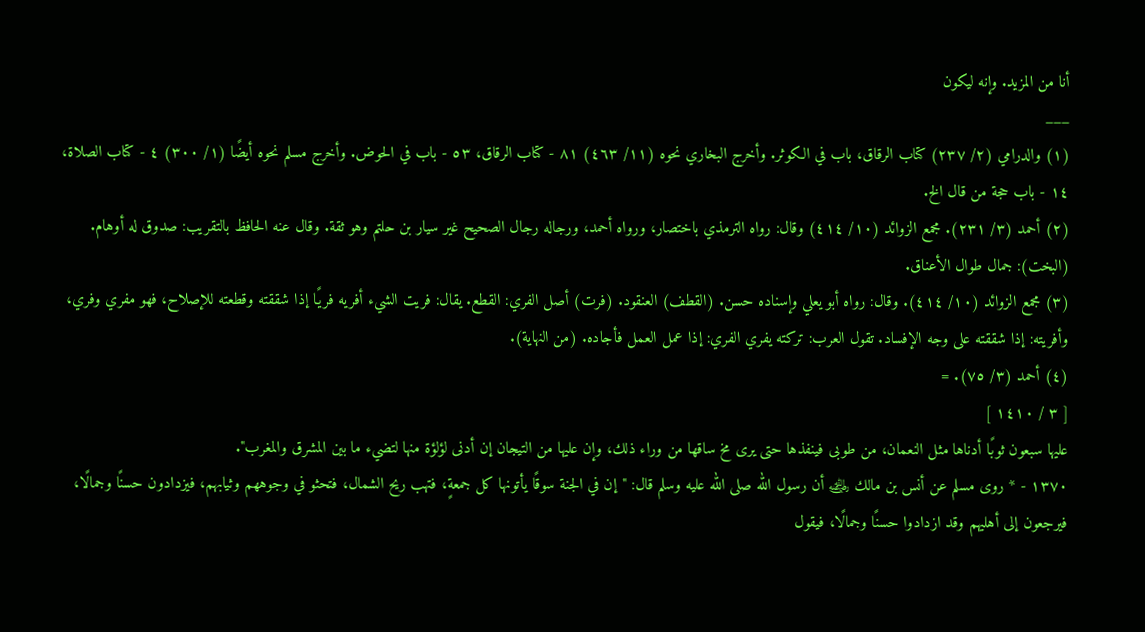أنا من المزيد. وإنه ليكون
___
(١) والدرامي (٢/ ٢٣٧) كتاب الرقاق، باب في الكوثر. وأخرج البخاري نحوه (١١/ ٤٦٣) ٨١ - كتاب الرقاق، ٥٣ - باب في الحوض. وأخرج مسلم نحوه أيضًا (١/ ٣٠٠) ٤ - كتاب الصلاة، ١٤ - باب حجة من قال الخ.
(٢) أحمد (٣/ ٢٣١). مجمع الزوائد (١٠/ ٤١٤) وقال: رواه الترمذي باختصار، ورواه أحمد، ورجاله رجال الصحيح غير سيار بن حلتم وهو ثقة. وقال عنه الحافظ بالتقريب: صدوق له أوهام. (البخت): جمال طوال الأعناق.
(٣) مجمع الزوائد (١٠/ ٤١٤). وقال: رواه أبو يعلي وإسناده حسن. (القطف) العنقود. (فرت) أصل الفري: القطع. يقال: فريت الشيء أفريه فريًا إذا شققته وقطعته للإصلاح، فهو مفري وفري، وأفريته: إذا شققته على وجه الإفساد. تقول العرب: تركته يفري الفري: إذا عمل العمل فأجاده. (من النهاية).
(٤) أحمد (٣/ ٧٥). =
[ ٣ / ١٤١٠ ]
عليها سبعون ثوبًا أدناها مثل النعمان، من طوبى فينفذها حتى يرى مخ ساقها من وراء ذلك، وإن عليها من التيجان إن أدنى لؤلؤة منها لتضيء ما بين المشرق والمغرب".
١٣٧٠ - * روى مسلم عن أنس بن مالك ﵁ أن رسول الله صلى الله عليه وسلم قال: "إن في الجنة سوقًا يأتونها كل جمعةٍ، فتهب ريح الشمال، فتحثو في وجوههم وثيابهم، فيزدادون حسنًا وجمالًا، فيرجعون إلى أهليهم وقد ازدادوا حسنًا وجمالًا، فيقول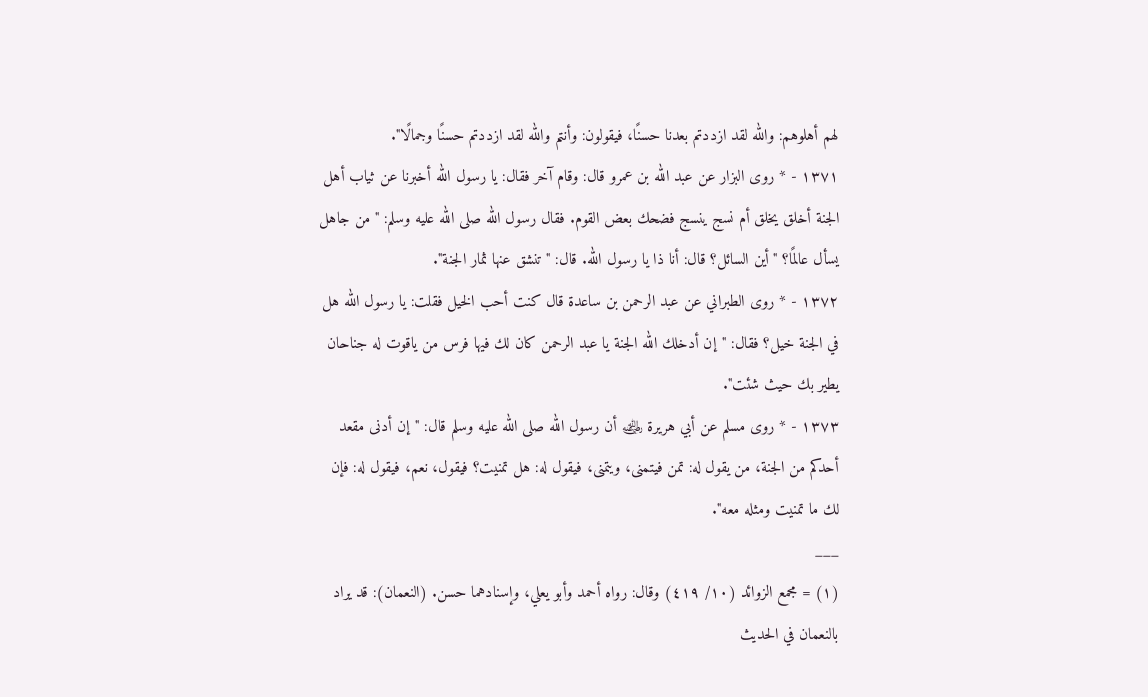لهم أهلوهم: والله لقد ازددتم بعدنا حسنًا، فيقولون: وأنتم والله لقد ازددتم حسنًا وجمالًا".
١٣٧١ - * روى البزار عن عبد الله بن عمرو قال: وقام آخر فقال: يا رسول الله أخبرنا عن ثياب أهل الجنة أخلق يخلق أم نسج ينسج فضحك بعض القوم. فقال رسول الله صلى الله عليه وسلم: "من جاهل يسأل عالمًا؟ " أين السائل؟ قال: أنا ذا يا رسول الله. قال: "تنشق عنها ثمار الجنة".
١٣٧٢ - * روى الطبراني عن عبد الرحمن بن ساعدة قال كنت أحب الخيل فقلت: يا رسول الله هل في الجنة خيل؟ فقال: "إن أدخلك الله الجنة يا عبد الرحمن كان لك فيها فرس من ياقوت له جناحان يطير بك حيث شئت".
١٣٧٣ - * روى مسلم عن أبي هريرة ﵁ أن رسول الله صلى الله عليه وسلم قال: "إن أدنى مقعد أحدكم من الجنة، من يقول له: تمن فيتمنى، ويتمنى، فيقول له: هل تمنيت؟ فيقول، نعم، فيقول له: فإن لك ما تمنيت ومثله معه".
___
(١) = مجمع الزوائد (١٠/ ٤١٩) وقال: رواه أحمد وأبو يعلي، وإسنادهما حسن. (النعمان): قد يراد بالنعمان في الحديث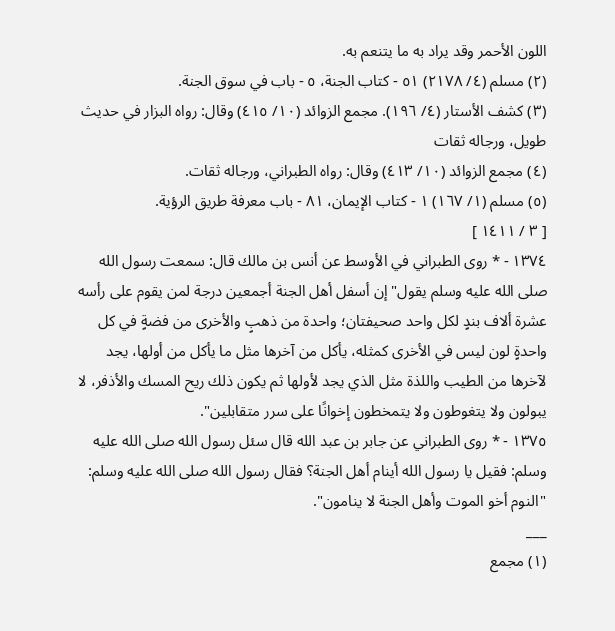اللون الأحمر وقد يراد به ما يتنعم به.
(٢) مسلم (٤/ ٢١٧٨) ٥١ - كتاب الجنة، ٥ - باب في سوق الجنة.
(٣) كشف الأستار (٤/ ١٩٦). مجمع الزوائد (١٠/ ٤١٥) وقال: رواه البزار في حديث طويل، ورجاله ثقات
(٤) مجمع الزوائد (١٠/ ٤١٣) وقال: رواه الطبراني، ورجاله ثقات.
(٥) مسلم (١/ ١٦٧) ١ - كتاب الإيمان، ٨١ - باب معرفة طريق الرؤية.
[ ٣ / ١٤١١ ]
١٣٧٤ - * روى الطبراني في الأوسط عن أنس بن مالك قال: سمعت رسول الله صلى الله عليه وسلم يقول" إن أسفل أهل الجنة أجمعين درجة لمن يقوم على رأسه عشرة ألاف بندٍ لكل واحد صحيفتان؛ واحدة من ذهبٍ والأخرى من فضةٍ في كل واحدةٍ لون ليس في الأخرى كمثله، يأكل من آخرها مثل ما يأكل من أولها، يجد لآخرها من الطيب واللذة مثل الذي يجد لأولها ثم يكون ذلك ريح المسك والأذفر، لا يبولون ولا يتغوطون ولا يتمخطون إخوانًا على سرر متقابلين".
١٣٧٥ - * روى الطبراني عن جابر بن عبد الله قال سئل رسول الله صلى الله عليه وسلم: فقيل يا رسول الله أينام أهل الجنة؟ فقال رسول الله صلى الله عليه وسلم: "النوم أخو الموت وأهل الجنة لا ينامون".
___
(١) مجمع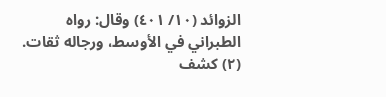الزوائد (١٠/ ٤٠١) وقال: رواه الطبراني في الأوسط، ورجاله ثقات.
(٢) كشف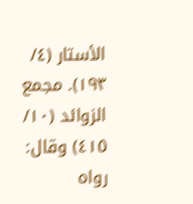الأستار (٤/ ١٩٣). مجمع الزوائد (١٠/ ٤١٥) وقال: رواه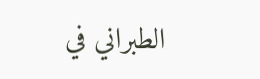الطبراني في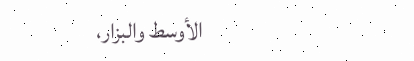الأوسط والبزار،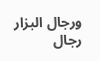ورجال البزار رجال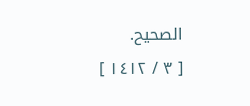الصحيح.
[ ٣ / ١٤١٢ ]